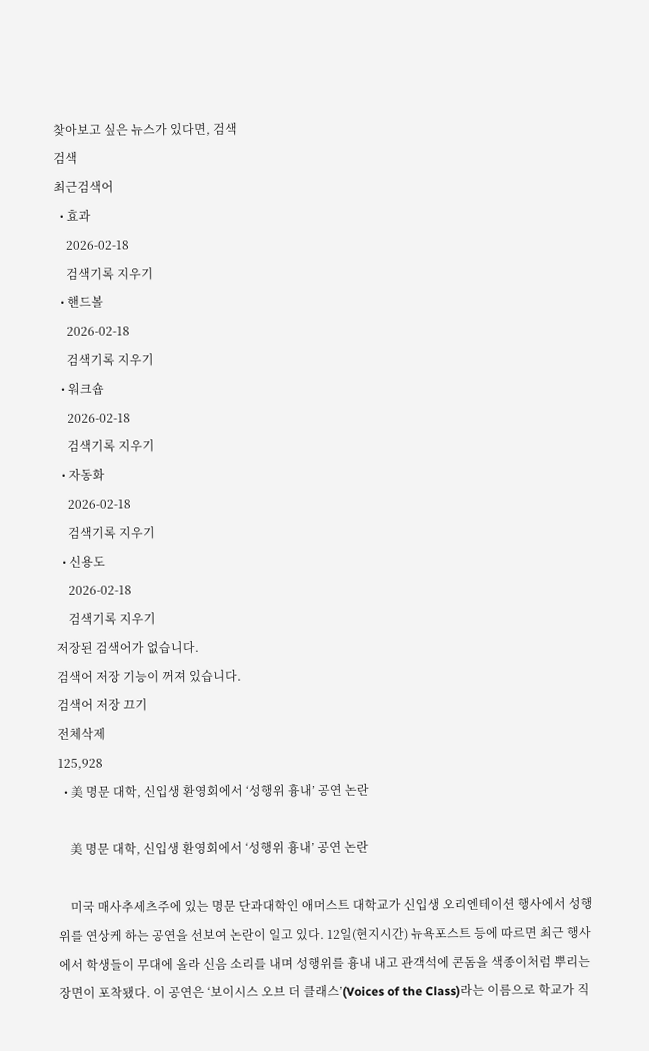찾아보고 싶은 뉴스가 있다면, 검색
검색
최근검색어
  • 효과
    2026-02-18
    검색기록 지우기
  • 핸드볼
    2026-02-18
    검색기록 지우기
  • 워크숍
    2026-02-18
    검색기록 지우기
  • 자동화
    2026-02-18
    검색기록 지우기
  • 신용도
    2026-02-18
    검색기록 지우기
저장된 검색어가 없습니다.
검색어 저장 기능이 꺼져 있습니다.
검색어 저장 끄기
전체삭제
125,928
  • 美 명문 대학, 신입생 환영회에서 ‘성행위 흉내’ 공연 논란

    美 명문 대학, 신입생 환영회에서 ‘성행위 흉내’ 공연 논란

    미국 매사추세츠주에 있는 명문 단과대학인 애머스트 대학교가 신입생 오리엔테이션 행사에서 성행위를 연상케 하는 공연을 선보여 논란이 일고 있다. 12일(현지시간) 뉴욕포스트 등에 따르면 최근 행사에서 학생들이 무대에 올라 신음 소리를 내며 성행위를 흉내 내고 관객석에 콘돔을 색종이처럼 뿌리는 장면이 포착됐다. 이 공연은 ‘보이시스 오브 더 클래스’(Voices of the Class)라는 이름으로 학교가 직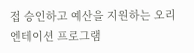접 승인하고 예산을 지원하는 오리엔테이션 프로그램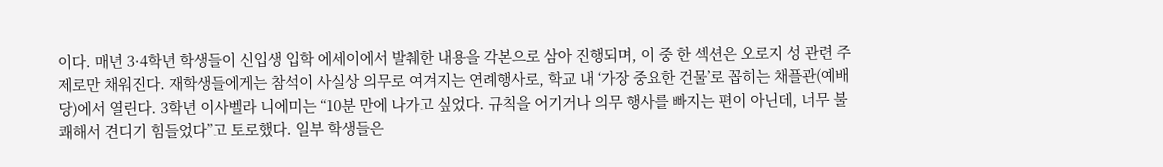이다. 매년 3·4학년 학생들이 신입생 입학 에세이에서 발췌한 내용을 각본으로 삼아 진행되며, 이 중 한 섹션은 오로지 성 관련 주제로만 채워진다. 재학생들에게는 참석이 사실상 의무로 여겨지는 연례행사로, 학교 내 ‘가장 중요한 건물’로 꼽히는 채플관(예배당)에서 열린다. 3학년 이사벨라 니에미는 “10분 만에 나가고 싶었다. 규칙을 어기거나 의무 행사를 빠지는 편이 아닌데, 너무 불쾌해서 견디기 힘들었다”고 토로했다. 일부 학생들은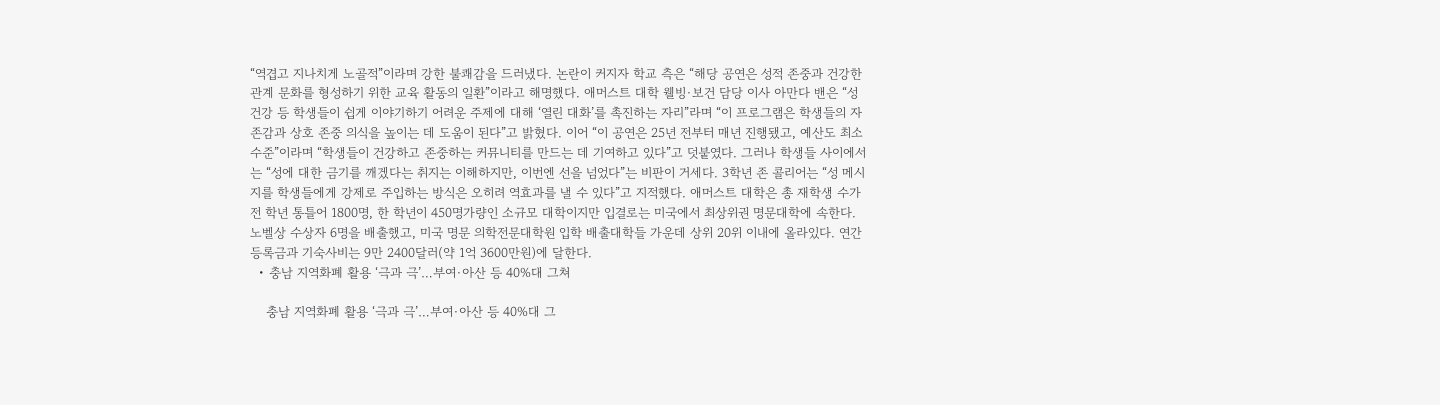“역겹고 지나치게 노골적”이라며 강한 불쾌감을 드러냈다. 논란이 커지자 학교 측은 “해당 공연은 성적 존중과 건강한 관계 문화를 형성하기 위한 교육 활동의 일환”이라고 해명했다. 애머스트 대학 웰빙·보건 담당 이사 아만다 밴은 “성 건강 등 학생들이 쉽게 이야기하기 어려운 주제에 대해 ‘열린 대화’를 촉진하는 자리”라며 “이 프로그램은 학생들의 자존감과 상호 존중 의식을 높이는 데 도움이 된다”고 밝혔다. 이어 “이 공연은 25년 전부터 매년 진행됐고, 예산도 최소 수준”이라며 “학생들이 건강하고 존중하는 커뮤니티를 만드는 데 기여하고 있다”고 덧붙였다. 그러나 학생들 사이에서는 “성에 대한 금기를 깨겠다는 취지는 이해하지만, 이번엔 선을 넘었다”는 비판이 거세다. 3학년 존 콜리어는 “성 메시지를 학생들에게 강제로 주입하는 방식은 오히려 역효과를 낼 수 있다”고 지적했다. 애머스트 대학은 총 재학생 수가 전 학년 통틀어 1800명, 한 학년이 450명가량인 소규모 대학이지만 입결로는 미국에서 최상위권 명문대학에 속한다. 노벨상 수상자 6명을 배출했고, 미국 명문 의학전문대학원 입학 배출대학들 가운데 상위 20위 이내에 올라있다. 연간 등록금과 기숙사비는 9만 2400달러(약 1억 3600만원)에 달한다.
  • 충남 지역화폐 활용 ‘극과 극’…부여·아산 등 40%대 그쳐

    충남 지역화폐 활용 ‘극과 극’…부여·아산 등 40%대 그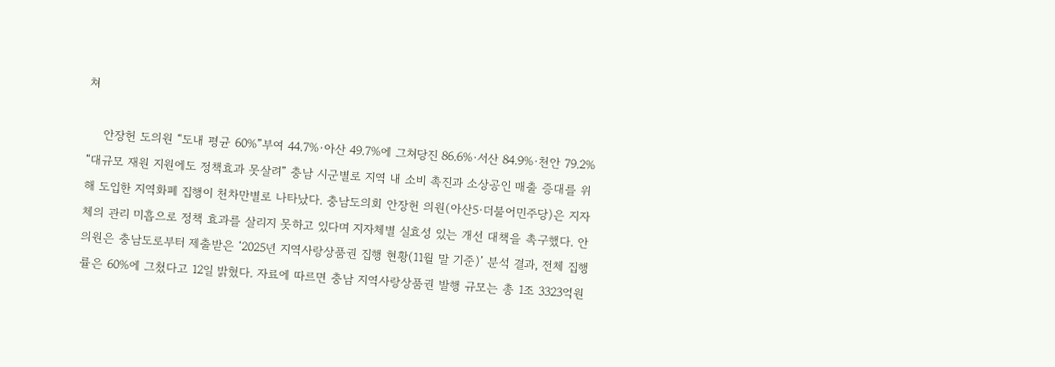쳐

    안장헌 도의원 “도내 평균 60%”부여 44.7%·아산 49.7%에 그쳐당진 86.6%·서산 84.9%·천안 79.2% “대규모 재원 지원에도 정책효과 못살려” 충남 시군별로 지역 내 소비 촉진과 소상공인 매출 증대를 위해 도입한 지역화폐 집행이 천차만별로 나타났다. 충남도의회 안장헌 의원(아산5·더불어민주당)은 지자체의 관리 미흡으로 정책 효과를 살리지 못하고 있다며 지자체별 실효성 있는 개선 대책을 촉구했다. 안 의원은 충남도로부터 제출받은 ‘2025년 지역사랑상품권 집행 현황(11월 말 기준)’ 분석 결과, 전체 집행률은 60%에 그쳤다고 12일 밝혔다. 자료에 따르면 충남 지역사랑상품권 발행 규모는 총 1조 3323억원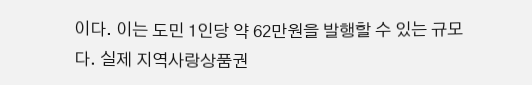이다. 이는 도민 1인당 약 62만원을 발행할 수 있는 규모다. 실제 지역사랑상품권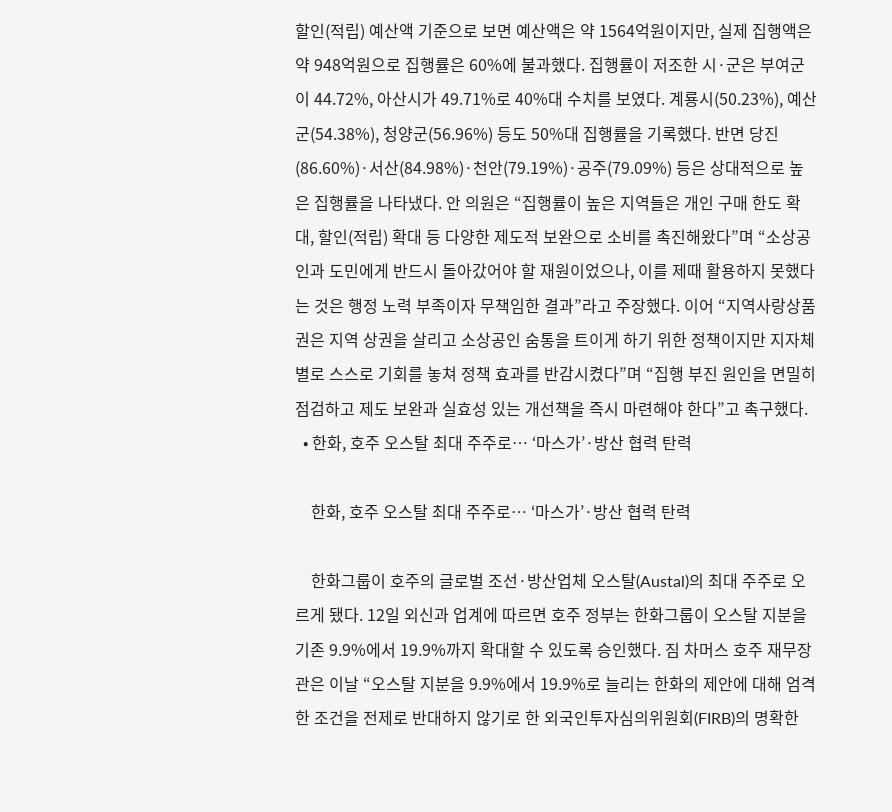할인(적립) 예산액 기준으로 보면 예산액은 약 1564억원이지만, 실제 집행액은 약 948억원으로 집행률은 60%에 불과했다. 집행률이 저조한 시·군은 부여군이 44.72%, 아산시가 49.71%로 40%대 수치를 보였다. 계룡시(50.23%), 예산군(54.38%), 청양군(56.96%) 등도 50%대 집행률을 기록했다. 반면 당진(86.60%)·서산(84.98%)·천안(79.19%)·공주(79.09%) 등은 상대적으로 높은 집행률을 나타냈다. 안 의원은 “집행률이 높은 지역들은 개인 구매 한도 확대, 할인(적립) 확대 등 다양한 제도적 보완으로 소비를 촉진해왔다”며 “소상공인과 도민에게 반드시 돌아갔어야 할 재원이었으나, 이를 제때 활용하지 못했다는 것은 행정 노력 부족이자 무책임한 결과”라고 주장했다. 이어 “지역사랑상품권은 지역 상권을 살리고 소상공인 숨통을 트이게 하기 위한 정책이지만 지자체별로 스스로 기회를 놓쳐 정책 효과를 반감시켰다”며 “집행 부진 원인을 면밀히 점검하고 제도 보완과 실효성 있는 개선책을 즉시 마련해야 한다”고 촉구했다.
  • 한화, 호주 오스탈 최대 주주로… ‘마스가’·방산 협력 탄력

    한화, 호주 오스탈 최대 주주로… ‘마스가’·방산 협력 탄력

    한화그룹이 호주의 글로벌 조선·방산업체 오스탈(Austal)의 최대 주주로 오르게 됐다. 12일 외신과 업계에 따르면 호주 정부는 한화그룹이 오스탈 지분을 기존 9.9%에서 19.9%까지 확대할 수 있도록 승인했다. 짐 차머스 호주 재무장관은 이날 “오스탈 지분을 9.9%에서 19.9%로 늘리는 한화의 제안에 대해 엄격한 조건을 전제로 반대하지 않기로 한 외국인투자심의위원회(FIRB)의 명확한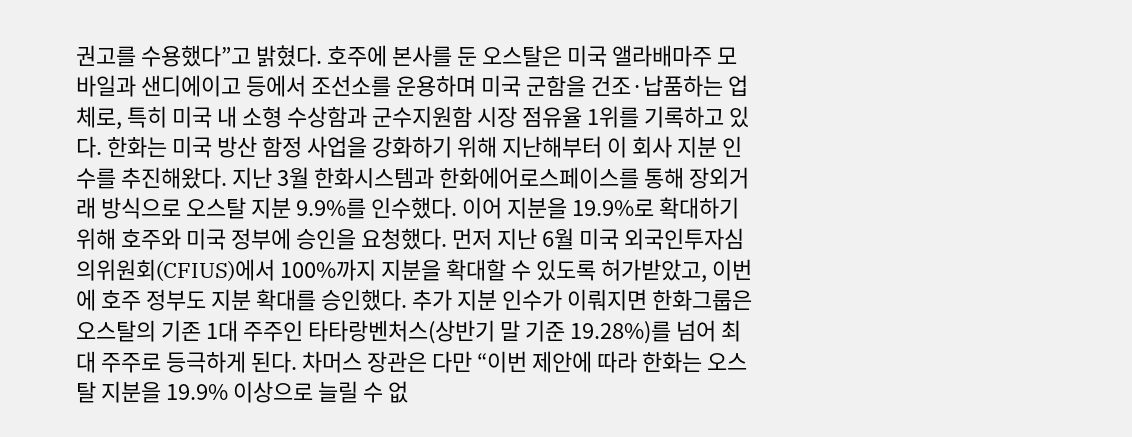권고를 수용했다”고 밝혔다. 호주에 본사를 둔 오스탈은 미국 앨라배마주 모바일과 샌디에이고 등에서 조선소를 운용하며 미국 군함을 건조·납품하는 업체로, 특히 미국 내 소형 수상함과 군수지원함 시장 점유율 1위를 기록하고 있다. 한화는 미국 방산 함정 사업을 강화하기 위해 지난해부터 이 회사 지분 인수를 추진해왔다. 지난 3월 한화시스템과 한화에어로스페이스를 통해 장외거래 방식으로 오스탈 지분 9.9%를 인수했다. 이어 지분을 19.9%로 확대하기 위해 호주와 미국 정부에 승인을 요청했다. 먼저 지난 6월 미국 외국인투자심의위원회(CFIUS)에서 100%까지 지분을 확대할 수 있도록 허가받았고, 이번에 호주 정부도 지분 확대를 승인했다. 추가 지분 인수가 이뤄지면 한화그룹은 오스탈의 기존 1대 주주인 타타랑벤처스(상반기 말 기준 19.28%)를 넘어 최대 주주로 등극하게 된다. 차머스 장관은 다만 “이번 제안에 따라 한화는 오스탈 지분을 19.9% 이상으로 늘릴 수 없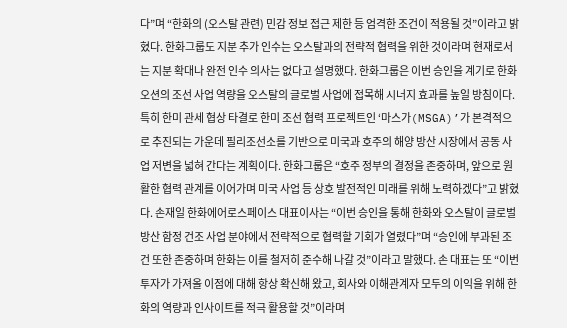다”며 “한화의 (오스탈 관련) 민감 정보 접근 제한 등 엄격한 조건이 적용될 것”이라고 밝혔다. 한화그룹도 지분 추가 인수는 오스탈과의 전략적 협력을 위한 것이라며 현재로서는 지분 확대나 완전 인수 의사는 없다고 설명했다. 한화그룹은 이번 승인을 계기로 한화오션의 조선 사업 역량을 오스탈의 글로벌 사업에 접목해 시너지 효과를 높일 방침이다. 특히 한미 관세 협상 타결로 한미 조선 협력 프로젝트인 ‘마스가(MSGA)’가 본격적으로 추진되는 가운데 필리조선소를 기반으로 미국과 호주의 해양 방산 시장에서 공동 사업 저변을 넓혀 간다는 계획이다. 한화그룹은 “호주 정부의 결정을 존중하며, 앞으로 원활한 협력 관계를 이어가며 미국 사업 등 상호 발전적인 미래를 위해 노력하겠다”고 밝혔다. 손재일 한화에어로스페이스 대표이사는 “이번 승인을 통해 한화와 오스탈이 글로벌 방산 함정 건조 사업 분야에서 전략적으로 협력할 기회가 열렸다”며 “승인에 부과된 조건 또한 존중하며 한화는 이를 철저히 준수해 나갈 것”이라고 말했다. 손 대표는 또 “이번 투자가 가져올 이점에 대해 항상 확신해 왔고, 회사와 이해관계자 모두의 이익을 위해 한화의 역량과 인사이트를 적극 활용할 것”이라며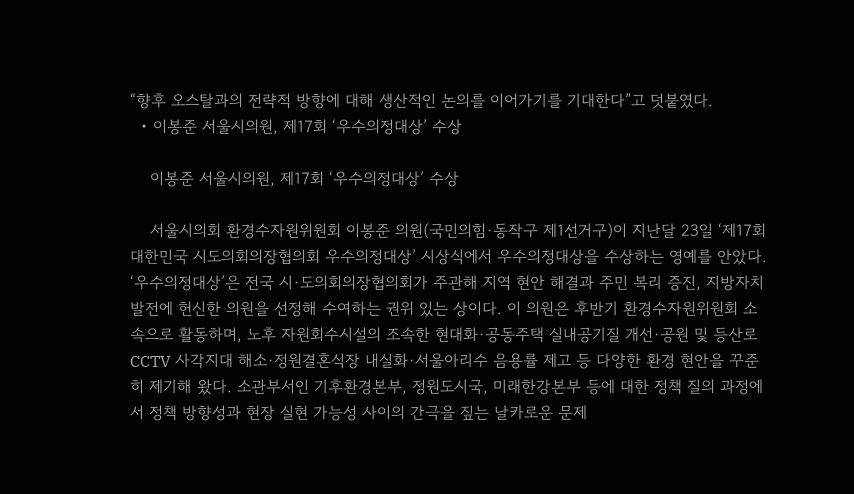“향후 오스탈과의 전략적 방향에 대해 생산적인 논의를 이어가기를 기대한다”고 덧붙였다.
  • 이봉준 서울시의원, 제17회 ‘우수의정대상’ 수상

    이봉준 서울시의원, 제17회 ‘우수의정대상’ 수상

    서울시의회 환경수자원위원회 이봉준 의원(국민의힘·동작구 제1선거구)이 지난달 23일 ‘제17회 대한민국 시도의회의장협의회 우수의정대상’ 시상식에서 우수의정대상을 수상하는 영예를 안았다. ‘우수의정대상’은 전국 시·도의회의장협의회가 주관해 지역 현안 해결과 주민 복리 증진, 지방자치 발전에 헌신한 의원을 선정해 수여하는 권위 있는 상이다. 이 의원은 후반기 환경수자원위원회 소속으로 활동하며, 노후 자원회수시설의 조속한 현대화·공동주택 실내공기질 개선·공원 및 등산로 CCTV 사각지대 해소·정원결혼식장 내실화·서울아리수 음용률 제고 등 다양한 환경 현안을 꾸준히 제기해 왔다. 소관부서인 기후환경본부, 정원도시국, 미래한강본부 등에 대한 정책 질의 과정에서 정책 방향성과 현장 실현 가능성 사이의 간극을 짚는 날카로운 문제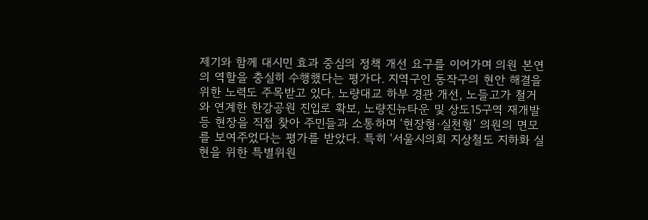제기와 함께 대시민 효과 중심의 정책 개선 요구를 이어가며 의원 본연의 역할을 충실히 수행했다는 평가다. 지역구인 동작구의 현안 해결을 위한 노력도 주목받고 있다. 노량대교 하부 경관 개선, 노들고가 철거와 연계한 한강공원 진입로 확보, 노량진뉴타운 및 상도15구역 재개발 등 현장을 직접 찾아 주민들과 소통하며 ‘현장형·실천형’ 의원의 면모를 보여주었다는 평가를 받았다. 특히 ‘서울시의회 지상철도 지하화 실현을 위한 특별위원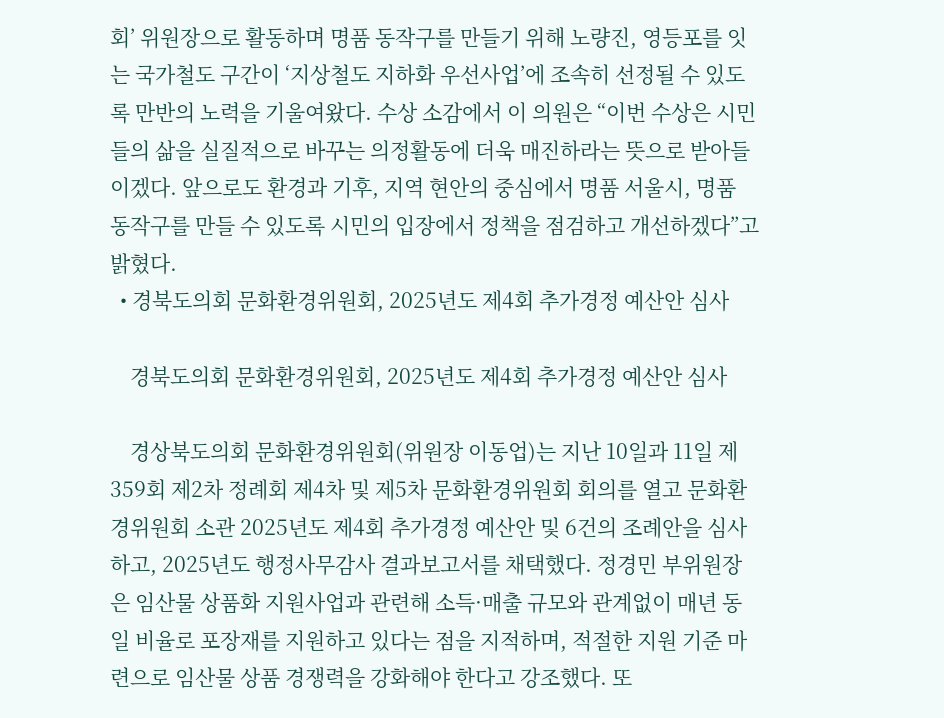회’ 위원장으로 활동하며 명품 동작구를 만들기 위해 노량진, 영등포를 잇는 국가철도 구간이 ‘지상철도 지하화 우선사업’에 조속히 선정될 수 있도록 만반의 노력을 기울여왔다. 수상 소감에서 이 의원은 “이번 수상은 시민들의 삶을 실질적으로 바꾸는 의정활동에 더욱 매진하라는 뜻으로 받아들이겠다. 앞으로도 환경과 기후, 지역 현안의 중심에서 명품 서울시, 명품 동작구를 만들 수 있도록 시민의 입장에서 정책을 점검하고 개선하겠다”고 밝혔다.
  • 경북도의회 문화환경위원회, 2025년도 제4회 추가경정 예산안 심사

    경북도의회 문화환경위원회, 2025년도 제4회 추가경정 예산안 심사

    경상북도의회 문화환경위원회(위원장 이동업)는 지난 10일과 11일 제359회 제2차 정례회 제4차 및 제5차 문화환경위원회 회의를 열고 문화환경위원회 소관 2025년도 제4회 추가경정 예산안 및 6건의 조례안을 심사하고, 2025년도 행정사무감사 결과보고서를 채택했다. 정경민 부위원장은 임산물 상품화 지원사업과 관련해 소득·매출 규모와 관계없이 매년 동일 비율로 포장재를 지원하고 있다는 점을 지적하며, 적절한 지원 기준 마련으로 임산물 상품 경쟁력을 강화해야 한다고 강조했다. 또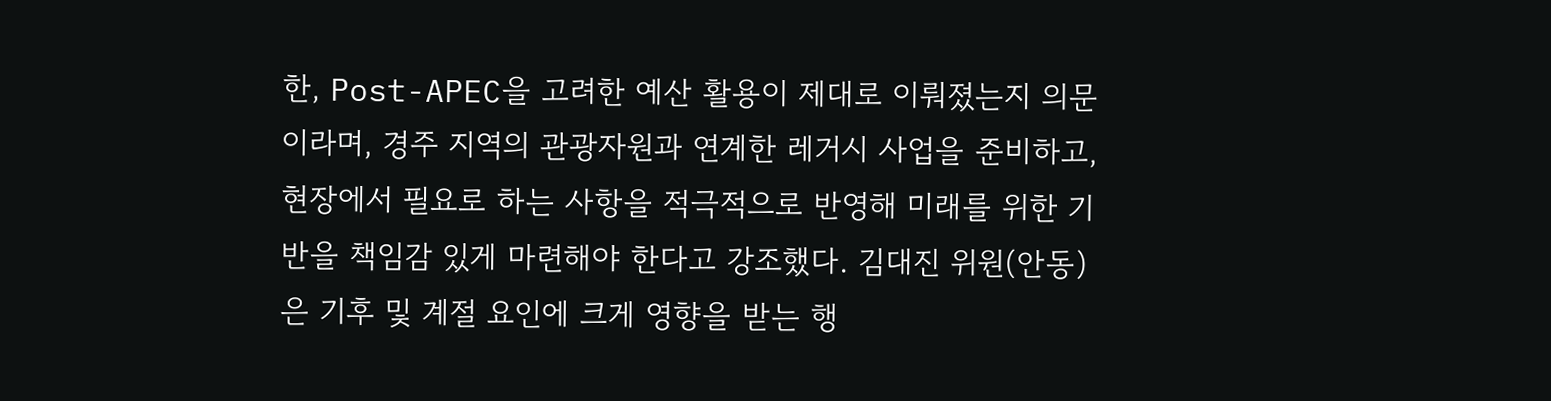한, Post-APEC을 고려한 예산 활용이 제대로 이뤄졌는지 의문이라며, 경주 지역의 관광자원과 연계한 레거시 사업을 준비하고, 현장에서 필요로 하는 사항을 적극적으로 반영해 미래를 위한 기반을 책임감 있게 마련해야 한다고 강조했다. 김대진 위원(안동)은 기후 및 계절 요인에 크게 영향을 받는 행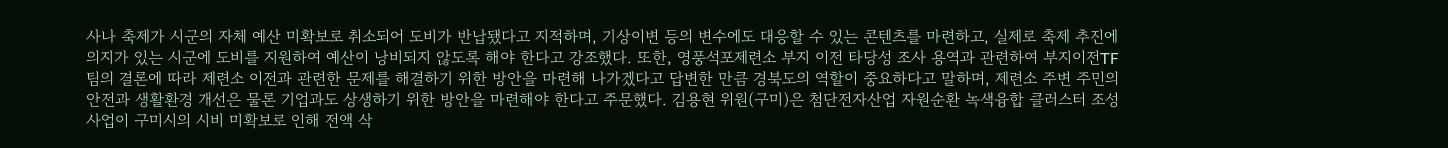사나 축제가 시군의 자체 예산 미확보로 취소되어 도비가 반납됐다고 지적하며, 기상이변 등의 변수에도 대응할 수 있는 콘텐츠를 마련하고, 실제로 축제 추진에 의지가 있는 시군에 도비를 지원하여 예산이 낭비되지 않도록 해야 한다고 강조했다. 또한, 영풍석포제련소 부지 이전 타당성 조사 용역과 관련하여 부지이전TF팀의 결론에 따라 제련소 이전과 관련한 문제를 해결하기 위한 방안을 마련해 나가겠다고 답변한 만큼 경북도의 역할이 중요하다고 말하며, 제련소 주변 주민의 안전과 생활환경 개선은 물론 기업과도 상생하기 위한 방안을 마련해야 한다고 주문했다. 김용현 위원(구미)은 첨단전자산업 자원순환 녹색융합 클러스터 조성사업이 구미시의 시비 미확보로 인해 전액 삭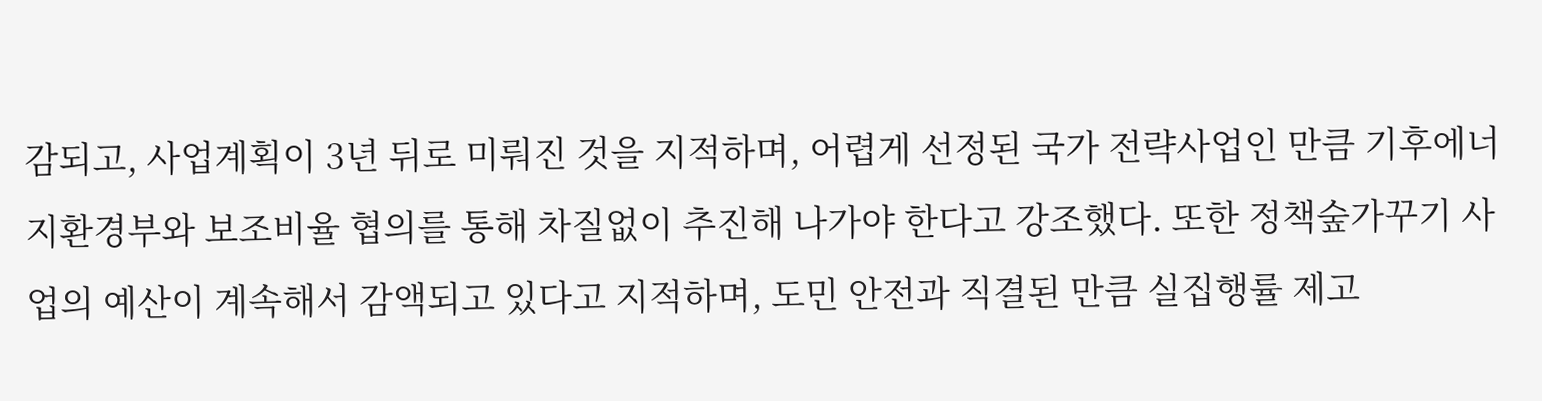감되고, 사업계획이 3년 뒤로 미뤄진 것을 지적하며, 어렵게 선정된 국가 전략사업인 만큼 기후에너지환경부와 보조비율 협의를 통해 차질없이 추진해 나가야 한다고 강조했다. 또한 정책숲가꾸기 사업의 예산이 계속해서 감액되고 있다고 지적하며, 도민 안전과 직결된 만큼 실집행률 제고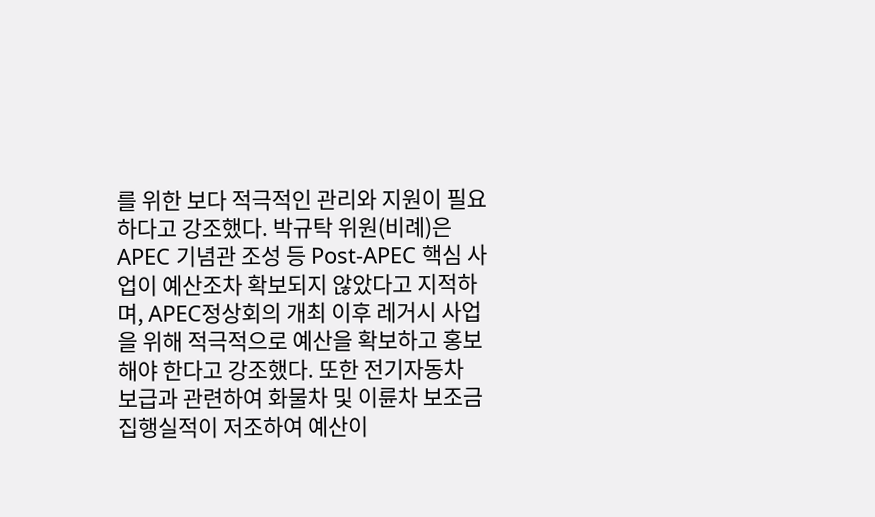를 위한 보다 적극적인 관리와 지원이 필요하다고 강조했다. 박규탁 위원(비례)은 APEC 기념관 조성 등 Post-APEC 핵심 사업이 예산조차 확보되지 않았다고 지적하며, APEC정상회의 개최 이후 레거시 사업을 위해 적극적으로 예산을 확보하고 홍보해야 한다고 강조했다. 또한 전기자동차 보급과 관련하여 화물차 및 이륜차 보조금 집행실적이 저조하여 예산이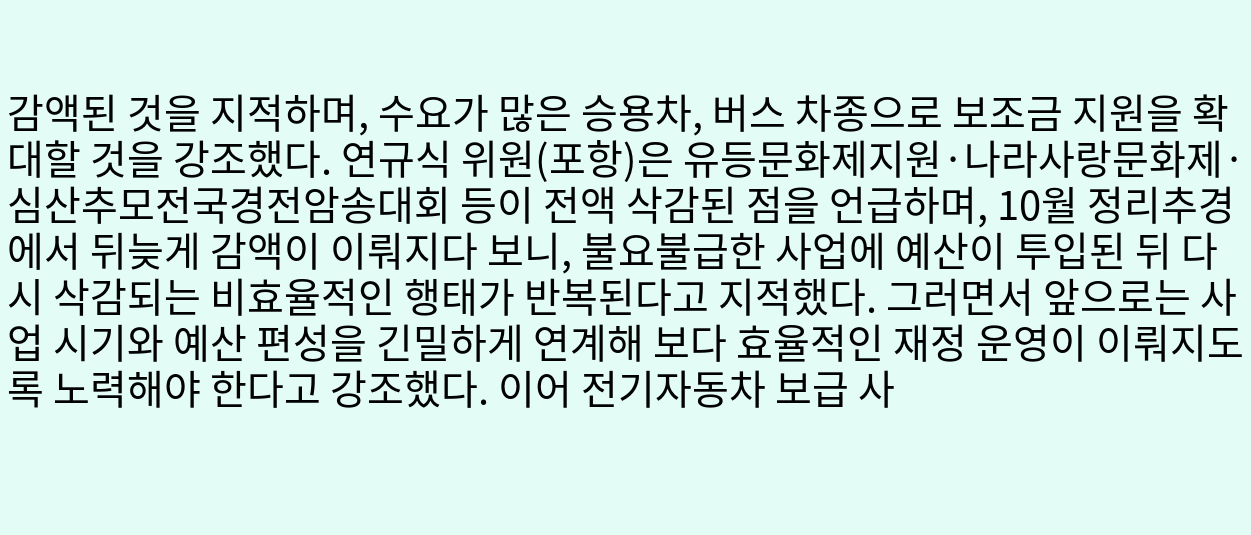감액된 것을 지적하며, 수요가 많은 승용차, 버스 차종으로 보조금 지원을 확대할 것을 강조했다. 연규식 위원(포항)은 유등문화제지원·나라사랑문화제·심산추모전국경전암송대회 등이 전액 삭감된 점을 언급하며, 10월 정리추경에서 뒤늦게 감액이 이뤄지다 보니, 불요불급한 사업에 예산이 투입된 뒤 다시 삭감되는 비효율적인 행태가 반복된다고 지적했다. 그러면서 앞으로는 사업 시기와 예산 편성을 긴밀하게 연계해 보다 효율적인 재정 운영이 이뤄지도록 노력해야 한다고 강조했다. 이어 전기자동차 보급 사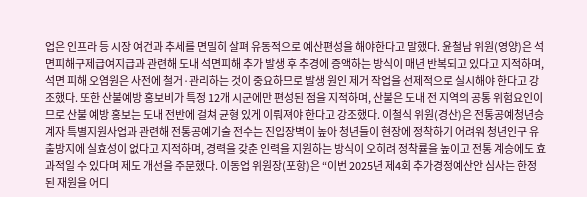업은 인프라 등 시장 여건과 추세를 면밀히 살펴 유동적으로 예산편성을 해야한다고 말했다. 윤철남 위원(영양)은 석면피해구제급여지급과 관련해 도내 석면피해 추가 발생 후 추경에 증액하는 방식이 매년 반복되고 있다고 지적하며, 석면 피해 오염원은 사전에 철거·관리하는 것이 중요하므로 발생 원인 제거 작업을 선제적으로 실시해야 한다고 강조했다. 또한 산불예방 홍보비가 특정 12개 시군에만 편성된 점을 지적하며, 산불은 도내 전 지역의 공통 위험요인이므로 산불 예방 홍보는 도내 전반에 걸쳐 균형 있게 이뤄져야 한다고 강조했다. 이철식 위원(경산)은 전통공예청년승계자 특별지원사업과 관련해 전통공예기술 전수는 진입장벽이 높아 청년들이 현장에 정착하기 어려워 청년인구 유출방지에 실효성이 없다고 지적하며, 경력을 갖춘 인력을 지원하는 방식이 오히려 정착률을 높이고 전통 계승에도 효과적일 수 있다며 제도 개선을 주문했다. 이동업 위원장(포항)은 “이번 2025년 제4회 추가경정예산안 심사는 한정된 재원을 어디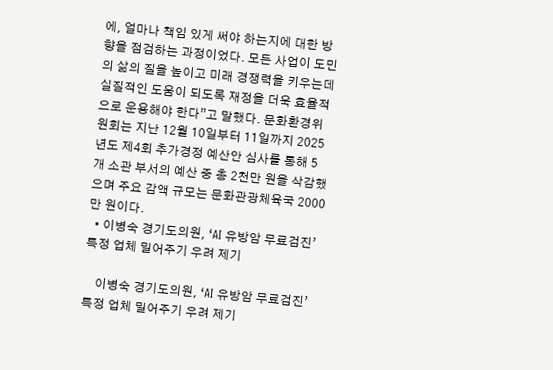에, 얼마나 책임 있게 써야 하는지에 대한 방향을 점검하는 과정이었다. 모든 사업이 도민의 삶의 질을 높이고 미래 경쟁력을 키우는데 실질적인 도움이 되도록 재정을 더욱 효율적으로 운용해야 한다”고 말했다. 문화환경위원회는 지난 12월 10일부터 11일까지 2025년도 제4회 추가경정 예산안 심사를 통해 5개 소관 부서의 예산 중 총 2천만 원을 삭감했으며 주요 감액 규모는 문화관광체육국 2000만 원이다.
  • 이병숙 경기도의원, ‘AI 유방암 무료검진’ 특정 업체 밀어주기 우려 제기

    이병숙 경기도의원, ‘AI 유방암 무료검진’ 특정 업체 밀어주기 우려 제기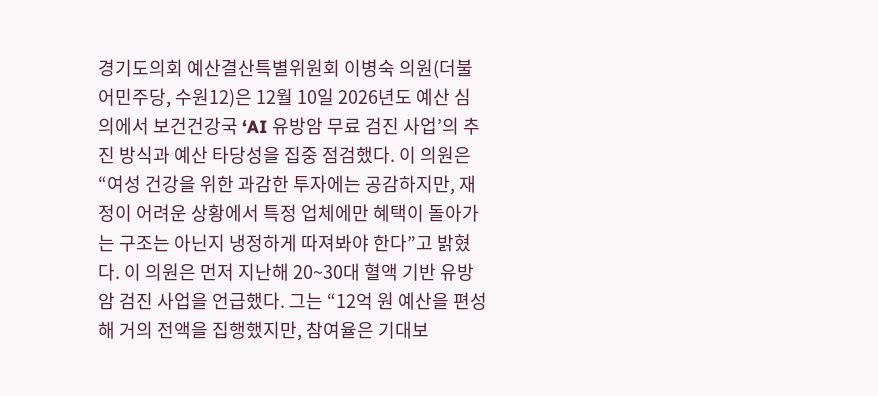경기도의회 예산결산특별위원회 이병숙 의원(더불어민주당, 수원12)은 12월 10일 2026년도 예산 심의에서 보건건강국 ‘AI 유방암 무료 검진 사업’의 추진 방식과 예산 타당성을 집중 점검했다. 이 의원은 “여성 건강을 위한 과감한 투자에는 공감하지만, 재정이 어려운 상황에서 특정 업체에만 혜택이 돌아가는 구조는 아닌지 냉정하게 따져봐야 한다”고 밝혔다. 이 의원은 먼저 지난해 20~30대 혈액 기반 유방암 검진 사업을 언급했다. 그는 “12억 원 예산을 편성해 거의 전액을 집행했지만, 참여율은 기대보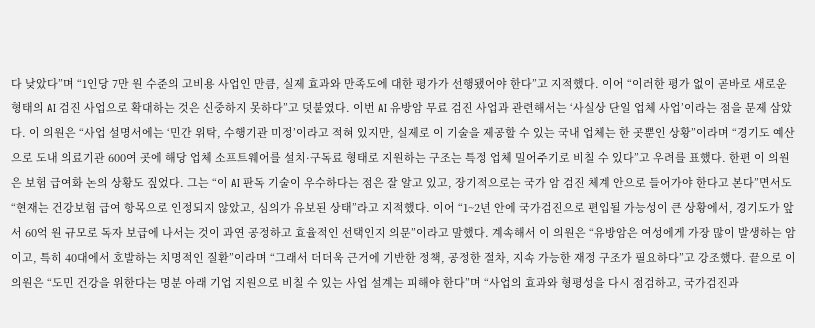다 낮았다”며 “1인당 7만 원 수준의 고비용 사업인 만큼, 실제 효과와 만족도에 대한 평가가 선행됐어야 한다”고 지적했다. 이어 “이러한 평가 없이 곧바로 새로운 형태의 AI 검진 사업으로 확대하는 것은 신중하지 못하다”고 덧붙였다. 이번 AI 유방암 무료 검진 사업과 관련해서는 ‘사실상 단일 업체 사업’이라는 점을 문제 삼았다. 이 의원은 “사업 설명서에는 ‘민간 위탁, 수행기관 미정’이라고 적혀 있지만, 실제로 이 기술을 제공할 수 있는 국내 업체는 한 곳뿐인 상황”이라며 “경기도 예산으로 도내 의료기관 600여 곳에 해당 업체 소프트웨어를 설치·구독료 형태로 지원하는 구조는 특정 업체 밀어주기로 비칠 수 있다”고 우려를 표했다. 한편 이 의원은 보험 급여화 논의 상황도 짚었다. 그는 “이 AI 판독 기술이 우수하다는 점은 잘 알고 있고, 장기적으로는 국가 암 검진 체계 안으로 들어가야 한다고 본다”면서도 “현재는 건강보험 급여 항목으로 인정되지 않았고, 심의가 유보된 상태”라고 지적했다. 이어 “1~2년 안에 국가검진으로 편입될 가능성이 큰 상황에서, 경기도가 앞서 60억 원 규모로 독자 보급에 나서는 것이 과연 공정하고 효율적인 선택인지 의문”이라고 말했다. 계속해서 이 의원은 “유방암은 여성에게 가장 많이 발생하는 암이고, 특히 40대에서 호발하는 치명적인 질환”이라며 “그래서 더더욱 근거에 기반한 정책, 공정한 절차, 지속 가능한 재정 구조가 필요하다”고 강조했다. 끝으로 이 의원은 “도민 건강을 위한다는 명분 아래 기업 지원으로 비칠 수 있는 사업 설계는 피해야 한다”며 “사업의 효과와 형평성을 다시 점검하고, 국가검진과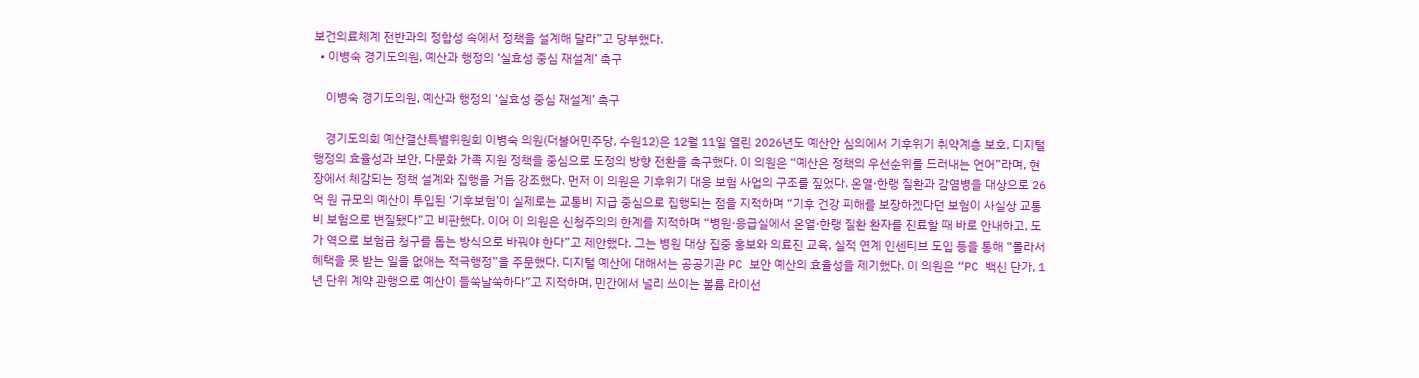보건의료체계 전반과의 정합성 속에서 정책을 설계해 달라”고 당부했다.
  • 이병숙 경기도의원, 예산과 행정의 ‘실효성 중심 재설계’ 촉구

    이병숙 경기도의원, 예산과 행정의 ‘실효성 중심 재설계’ 촉구

    경기도의회 예산결산특별위원회 이병숙 의원(더불어민주당, 수원12)은 12월 11일 열린 2026년도 예산안 심의에서 기후위기 취약계층 보호, 디지털 행정의 효율성과 보안, 다문화 가족 지원 정책을 중심으로 도정의 방향 전환을 촉구했다. 이 의원은 “예산은 정책의 우선순위를 드러내는 언어”라며, 현장에서 체감되는 정책 설계와 집행을 거듭 강조했다. 먼저 이 의원은 기후위기 대응 보험 사업의 구조를 짚었다. 온열·한랭 질환과 감염병을 대상으로 26억 원 규모의 예산이 투입된 ‘기후보험’이 실제로는 교통비 지급 중심으로 집행되는 점을 지적하며 “기후 건강 피해를 보장하겠다던 보험이 사실상 교통비 보험으로 변질됐다”고 비판했다. 이어 이 의원은 신청주의의 한계를 지적하며 “병원·응급실에서 온열·한랭 질환 환자를 진료할 때 바로 안내하고, 도가 역으로 보험금 청구를 돕는 방식으로 바꿔야 한다”고 제안했다. 그는 병원 대상 집중 홍보와 의료진 교육, 실적 연계 인센티브 도입 등을 통해 “몰라서 혜택을 못 받는 일을 없애는 적극행정”을 주문했다. 디지털 예산에 대해서는 공공기관 PC 보안 예산의 효율성을 제기했다. 이 의원은 “PC 백신 단가, 1년 단위 계약 관행으로 예산이 들쑥날쑥하다”고 지적하며, 민간에서 널리 쓰이는 볼륨 라이선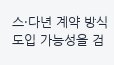스·다년 계약 방식 도입 가능성을 검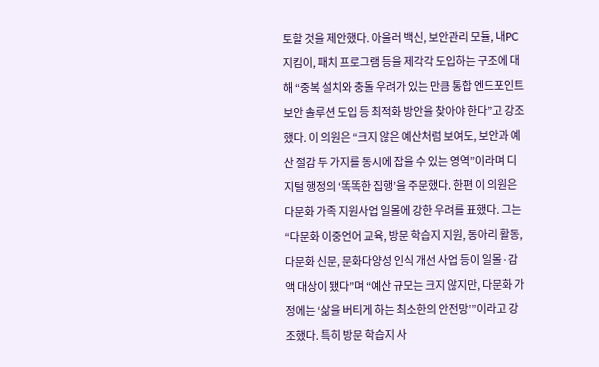토할 것을 제안했다. 아울러 백신, 보안관리 모듈, 내PC지킴이, 패치 프로그램 등을 제각각 도입하는 구조에 대해 “중복 설치와 충돌 우려가 있는 만큼 통합 엔드포인트 보안 솔루션 도입 등 최적화 방안을 찾아야 한다”고 강조했다. 이 의원은 “크지 않은 예산처럼 보여도, 보안과 예산 절감 두 가지를 동시에 잡을 수 있는 영역”이라며 디지털 행정의 ‘똑똑한 집행’을 주문했다. 한편 이 의원은 다문화 가족 지원사업 일몰에 강한 우려를 표했다. 그는 “다문화 이중언어 교육, 방문 학습지 지원, 동아리 활동, 다문화 신문, 문화다양성 인식 개선 사업 등이 일몰·감액 대상이 됐다”며 “예산 규모는 크지 않지만, 다문화 가정에는 ‘삶을 버티게 하는 최소한의 안전망’”이라고 강조했다. 특히 방문 학습지 사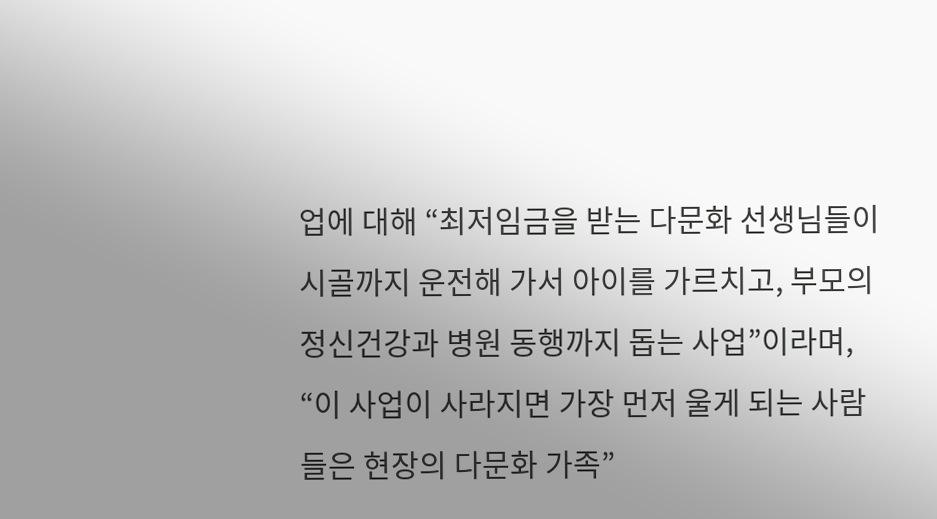업에 대해 “최저임금을 받는 다문화 선생님들이 시골까지 운전해 가서 아이를 가르치고, 부모의 정신건강과 병원 동행까지 돕는 사업”이라며, “이 사업이 사라지면 가장 먼저 울게 되는 사람들은 현장의 다문화 가족”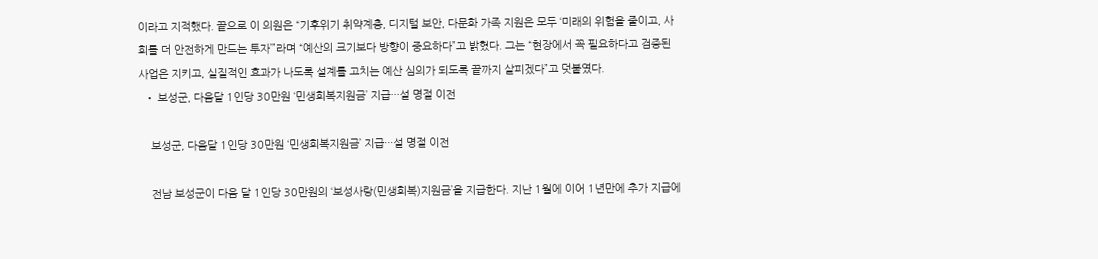이라고 지적했다. 끝으로 이 의원은 “기후위기 취약계층, 디지털 보안, 다문화 가족 지원은 모두 ‘미래의 위험을 줄이고, 사회를 더 안전하게 만드는 투자’”라며 “예산의 크기보다 방향이 중요하다”고 밝혔다. 그는 “현장에서 꼭 필요하다고 검증된 사업은 지키고, 실질적인 효과가 나도록 설계를 고치는 예산 심의가 되도록 끝까지 살피겠다”고 덧붙였다.
  • 보성군, 다음달 1인당 30만원 ‘민생회복지원금’ 지급···설 명절 이전

    보성군, 다음달 1인당 30만원 ‘민생회복지원금’ 지급···설 명절 이전

    전남 보성군이 다음 달 1인당 30만원의 ‘보성사랑(민생회복)지원금’을 지급한다. 지난 1월에 이어 1년만에 추가 지급에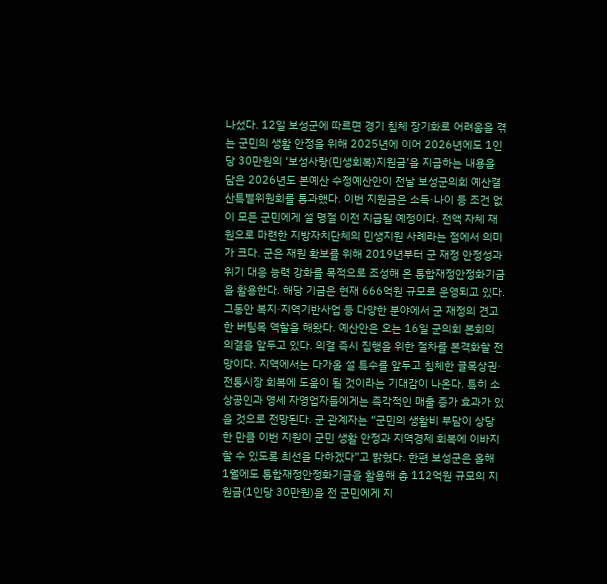나섰다. 12일 보성군에 따르면 경기 침체 장기화로 어려움을 겪는 군민의 생활 안정을 위해 2025년에 이어 2026년에도 1인당 30만원의 ‘보성사랑(민생회복)지원금’을 지급하는 내용을 담은 2026년도 본예산 수정예산안이 전날 보성군의회 예산결산특별위원회를 통과했다. 이번 지원금은 소득·나이 등 조건 없이 모든 군민에게 설 명절 이전 지급될 예정이다. 전액 자체 재원으로 마련한 지방자치단체의 민생지원 사례라는 점에서 의미가 크다. 군은 재원 확보를 위해 2019년부터 군 재정 안정성과 위기 대응 능력 강화를 목적으로 조성해 온 통합재정안정화기금을 활용한다. 해당 기금은 현재 666억원 규모로 운영되고 있다. 그동안 복지·지역기반사업 등 다양한 분야에서 군 재정의 견고한 버팀목 역할을 해왔다. 예산안은 오는 16일 군의회 본회의 의결을 앞두고 있다. 의결 즉시 집행을 위한 절차를 본격화할 전망이다. 지역에서는 다가올 설 특수를 앞두고 침체한 골목상권·전통시장 회복에 도움이 될 것이라는 기대감이 나온다. 특히 소상공인과 영세 자영업자들에게는 즉각적인 매출 증가 효과가 있을 것으로 전망된다. 군 관계자는 “군민의 생활비 부담이 상당한 만큼 이번 지원이 군민 생활 안정과 지역경제 회복에 이바지할 수 있도록 최선을 다하겠다”고 밝혔다. 한편 보성군은 올해 1월에도 통합재정안정화기금을 활용해 총 112억원 규모의 지원금(1인당 30만원)을 전 군민에게 지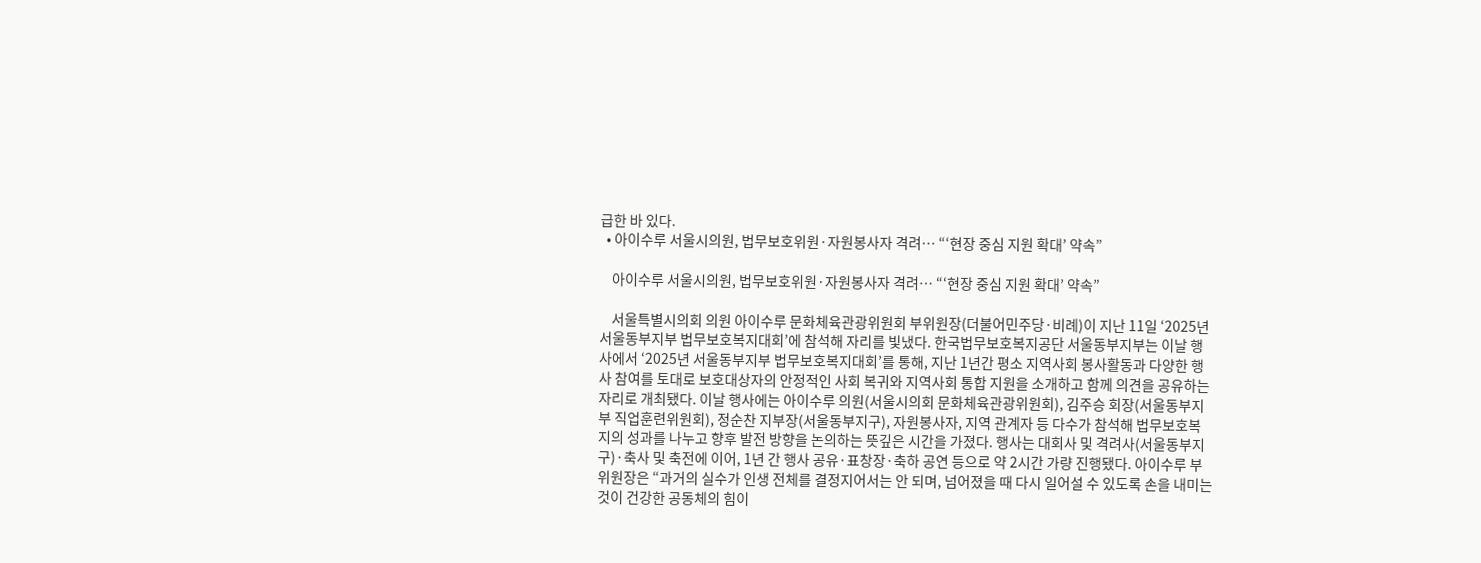급한 바 있다.
  • 아이수루 서울시의원, 법무보호위원·자원봉사자 격려… “‘현장 중심 지원 확대’ 약속”

    아이수루 서울시의원, 법무보호위원·자원봉사자 격려… “‘현장 중심 지원 확대’ 약속”

    서울특별시의회 의원 아이수루 문화체육관광위원회 부위원장(더불어민주당·비례)이 지난 11일 ‘2025년 서울동부지부 법무보호복지대회’에 참석해 자리를 빛냈다. 한국법무보호복지공단 서울동부지부는 이날 행사에서 ‘2025년 서울동부지부 법무보호복지대회’를 통해, 지난 1년간 평소 지역사회 봉사활동과 다양한 행사 참여를 토대로 보호대상자의 안정적인 사회 복귀와 지역사회 통합 지원을 소개하고 함께 의견을 공유하는 자리로 개최됐다. 이날 행사에는 아이수루 의원(서울시의회 문화체육관광위원회), 김주승 회장(서울동부지부 직업훈련위원회), 정순찬 지부장(서울동부지구), 자원봉사자, 지역 관계자 등 다수가 참석해 법무보호복지의 성과를 나누고 향후 발전 방향을 논의하는 뜻깊은 시간을 가졌다. 행사는 대회사 및 격려사(서울동부지구)·축사 및 축전에 이어, 1년 간 행사 공유·표창장·축하 공연 등으로 약 2시간 가량 진행됐다. 아이수루 부위원장은 “과거의 실수가 인생 전체를 결정지어서는 안 되며, 넘어졌을 때 다시 일어설 수 있도록 손을 내미는 것이 건강한 공동체의 힘이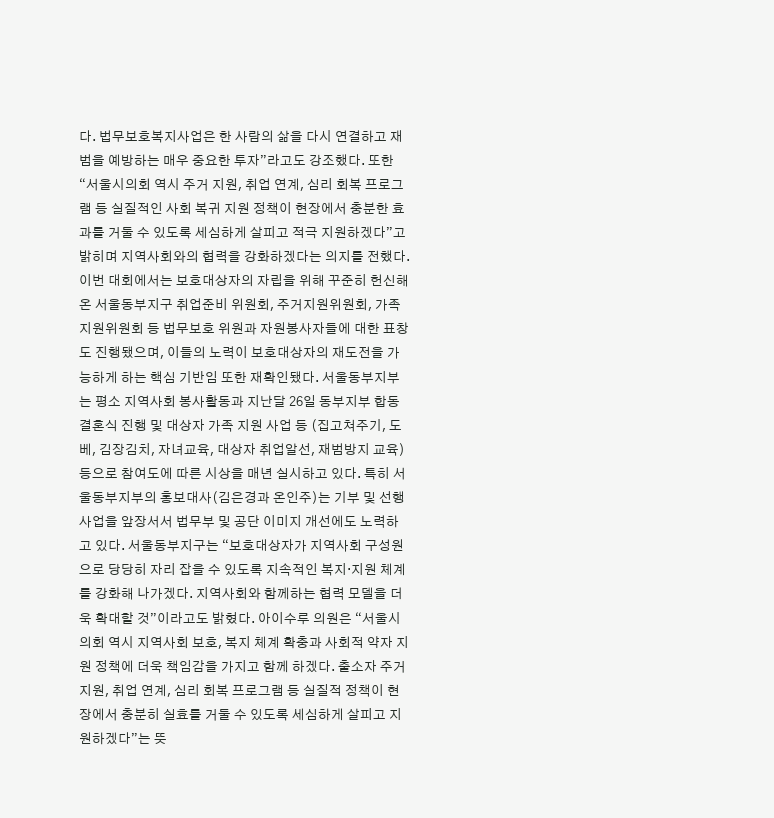다. 법무보호복지사업은 한 사람의 삶을 다시 연결하고 재범을 예방하는 매우 중요한 투자”라고도 강조했다. 또한 “서울시의회 역시 주거 지원, 취업 연계, 심리 회복 프로그램 등 실질적인 사회 복귀 지원 정책이 현장에서 충분한 효과를 거둘 수 있도록 세심하게 살피고 적극 지원하겠다”고 밝히며 지역사회와의 협력을 강화하겠다는 의지를 전했다. 이번 대회에서는 보호대상자의 자립을 위해 꾸준히 헌신해 온 서울동부지구 취업준비 위원회, 주거지원위원회, 가족지원위원회 등 법무보호 위원과 자원봉사자들에 대한 표창도 진행됐으며, 이들의 노력이 보호대상자의 재도전을 가능하게 하는 핵심 기반임 또한 재확인됐다. 서울동부지부는 평소 지역사회 봉사활동과 지난달 26일 동부지부 합동결혼식 진행 및 대상자 가족 지원 사업 등 (집고쳐주기, 도베, 김장김치, 자녀교육, 대상자 취업알선, 재범방지 교육) 등으로 참여도에 따른 시상을 매년 실시하고 있다. 특히 서울동부지부의 홍보대사(김은경과 온인주)는 기부 및 선행사업을 앞장서서 법무부 및 공단 이미지 개선에도 노력하고 있다. 서울동부지구는 “보호대상자가 지역사회 구성원으로 당당히 자리 잡을 수 있도록 지속적인 복지·지원 체계를 강화해 나가겠다. 지역사회와 함께하는 협력 모델을 더욱 확대할 것”이라고도 밝혔다. 아이수루 의원은 “서울시의회 역시 지역사회 보호, 복지 체계 확충과 사회적 약자 지원 정책에 더욱 책임감을 가지고 함께 하겠다. 출소자 주거 지원, 취업 연계, 심리 회복 프로그램 등 실질적 정책이 현장에서 충분히 실효를 거둘 수 있도록 세심하게 살피고 지원하겠다”는 뜻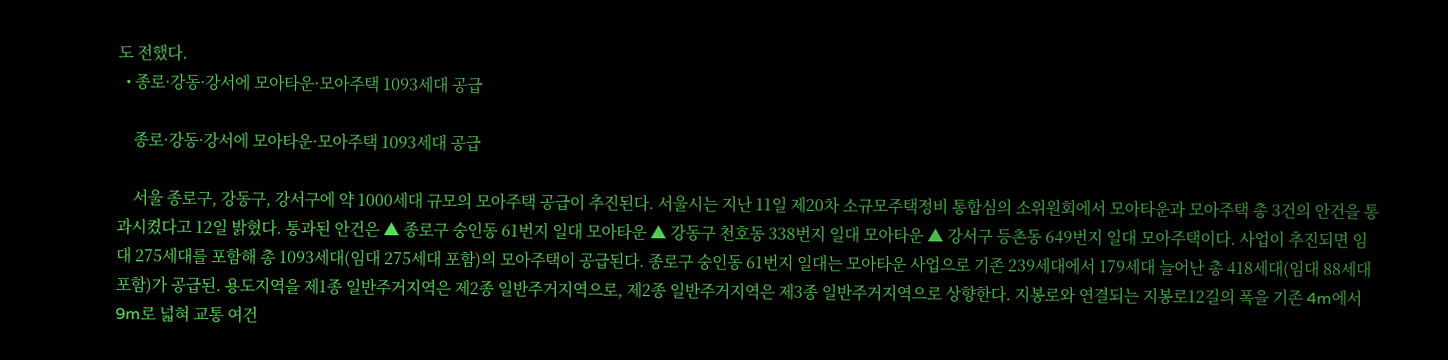도 전했다.
  • 종로·강동·강서에 모아타운·모아주택 1093세대 공급

    종로·강동·강서에 모아타운·모아주택 1093세대 공급

    서울 종로구, 강동구, 강서구에 약 1000세대 규모의 모아주택 공급이 추진된다. 서울시는 지난 11일 제20차 소규모주택정비 통합심의 소위원회에서 모아타운과 모아주택 총 3건의 안건을 통과시켰다고 12일 밝혔다. 통과된 안건은 ▲ 종로구 숭인동 61번지 일대 모아타운 ▲ 강동구 천호동 338번지 일대 모아타운 ▲ 강서구 등촌동 649번지 일대 모아주택이다. 사업이 추진되면 임대 275세대를 포함해 총 1093세대(임대 275세대 포함)의 모아주택이 공급된다. 종로구 숭인동 61번지 일대는 모아타운 사업으로 기존 239세대에서 179세대 늘어난 총 418세대(임대 88세대 포함)가 공급된. 용도지역을 제1종 일반주거지역은 제2종 일반주거지역으로, 제2종 일반주거지역은 제3종 일반주거지역으로 상향한다. 지봉로와 연결되는 지봉로12길의 폭을 기존 4m에서 9m로 넓혀 교통 여건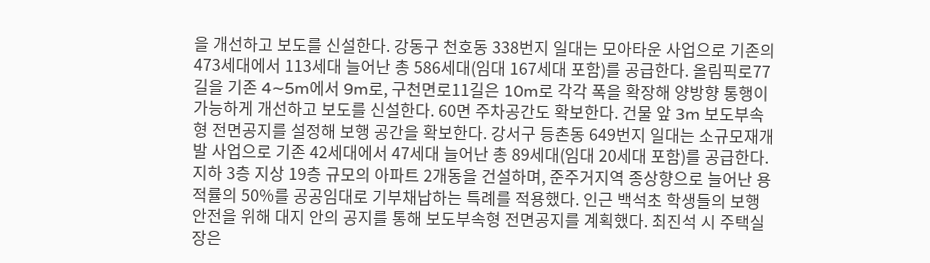을 개선하고 보도를 신설한다. 강동구 천호동 338번지 일대는 모아타운 사업으로 기존의 473세대에서 113세대 늘어난 총 586세대(임대 167세대 포함)를 공급한다. 올림픽로77길을 기존 4∼5m에서 9m로, 구천면로11길은 10m로 각각 폭을 확장해 양방향 통행이 가능하게 개선하고 보도를 신설한다. 60면 주차공간도 확보한다. 건물 앞 3m 보도부속형 전면공지를 설정해 보행 공간을 확보한다. 강서구 등촌동 649번지 일대는 소규모재개발 사업으로 기존 42세대에서 47세대 늘어난 총 89세대(임대 20세대 포함)를 공급한다. 지하 3층 지상 19층 규모의 아파트 2개동을 건설하며, 준주거지역 종상향으로 늘어난 용적률의 50%를 공공임대로 기부채납하는 특례를 적용했다. 인근 백석초 학생들의 보행 안전을 위해 대지 안의 공지를 통해 보도부속형 전면공지를 계획했다. 최진석 시 주택실장은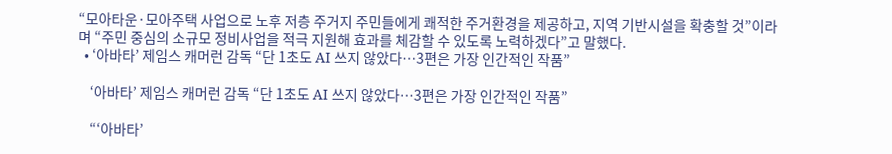“모아타운·모아주택 사업으로 노후 저층 주거지 주민들에게 쾌적한 주거환경을 제공하고, 지역 기반시설을 확충할 것”이라며 “주민 중심의 소규모 정비사업을 적극 지원해 효과를 체감할 수 있도록 노력하겠다”고 말했다.
  • ‘아바타’ 제임스 캐머런 감독 “단 1초도 AI 쓰지 않았다…3편은 가장 인간적인 작품”

    ‘아바타’ 제임스 캐머런 감독 “단 1초도 AI 쓰지 않았다…3편은 가장 인간적인 작품”

    “‘아바타’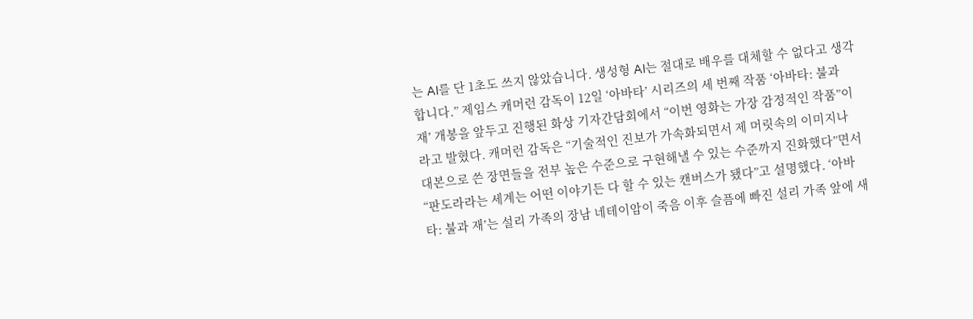는 AI를 단 1초도 쓰지 않았습니다. 생성형 AI는 절대로 배우를 대체할 수 없다고 생각합니다.” 제임스 캐머런 감독이 12일 ‘아바타’ 시리즈의 세 번째 작품 ‘아바타: 불과 재’ 개봉을 앞두고 진행된 화상 기자간담회에서 “이번 영화는 가장 감정적인 작품”이라고 발혔다. 캐머런 감독은 “기술적인 진보가 가속화되면서 제 머릿속의 이미지나 대본으로 쓴 장면들을 전부 높은 수준으로 구현해낼 수 있는 수준까지 진화했다”면서 “판도라라는 세계는 어떤 이야기든 다 할 수 있는 캔버스가 됐다”고 설명했다. ‘아바타: 불과 재’는 설리 가족의 장남 네테이암이 죽음 이후 슬픔에 빠진 설리 가족 앞에 새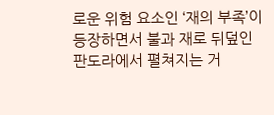로운 위험 요소인 ‘재의 부족’이 등장하면서 불과 재로 뒤덮인 판도라에서 펼쳐지는 거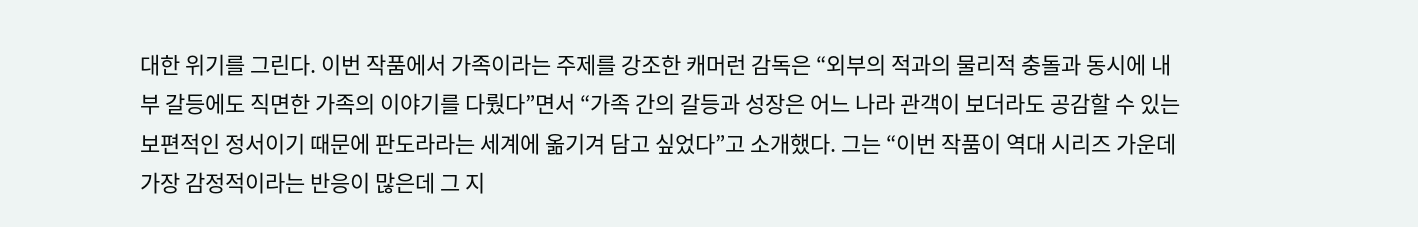대한 위기를 그린다. 이번 작품에서 가족이라는 주제를 강조한 캐머런 감독은 “외부의 적과의 물리적 충돌과 동시에 내부 갈등에도 직면한 가족의 이야기를 다뤘다”면서 “가족 간의 갈등과 성장은 어느 나라 관객이 보더라도 공감할 수 있는 보편적인 정서이기 때문에 판도라라는 세계에 옮기겨 담고 싶었다”고 소개했다. 그는 “이번 작품이 역대 시리즈 가운데 가장 감정적이라는 반응이 많은데 그 지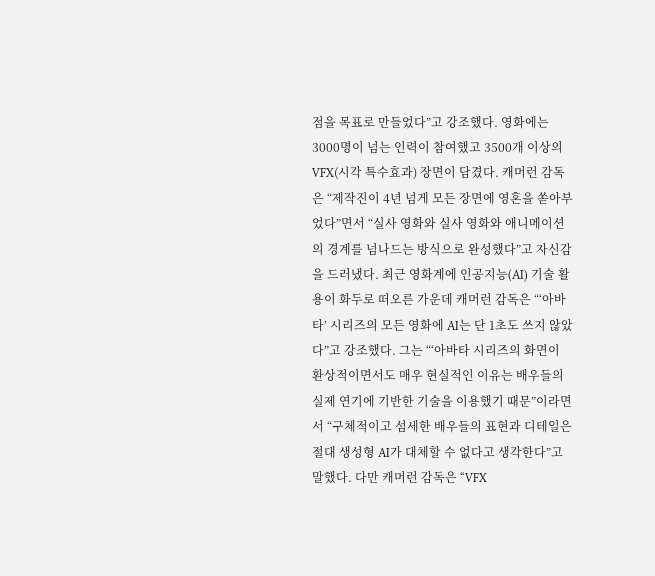점을 목표로 만들었다”고 강조했다. 영화에는 3000명이 넘는 인력이 참여했고 3500개 이상의 VFX(시각 특수효과) 장면이 담겼다. 캐머런 감독은 “제작진이 4년 넘게 모든 장면에 영혼을 쏟아부었다”면서 “실사 영화와 실사 영화와 애니메이션의 경계를 넘나드는 방식으로 완성했다”고 자신감을 드러냈다. 최근 영화계에 인공지능(AI) 기술 활용이 화두로 떠오른 가운데 캐머런 감독은 “‘아바타’ 시리즈의 모든 영화에 AI는 단 1초도 쓰지 않았다”고 강조했다. 그는 “‘아바타 시리즈의 화면이 환상적이면서도 매우 현실적인 이유는 배우들의 실제 연기에 기반한 기술을 이용했기 때문”이라면서 “구체적이고 섬세한 배우들의 표현과 디테일은 절대 생성형 AI가 대체할 수 없다고 생각한다”고 말했다. 다만 캐머런 감독은 “VFX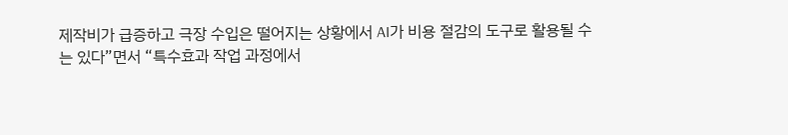제작비가 급증하고 극장 수입은 떨어지는 상황에서 AI가 비용 절감의 도구로 활용될 수는 있다”면서 “특수효과 작업 과정에서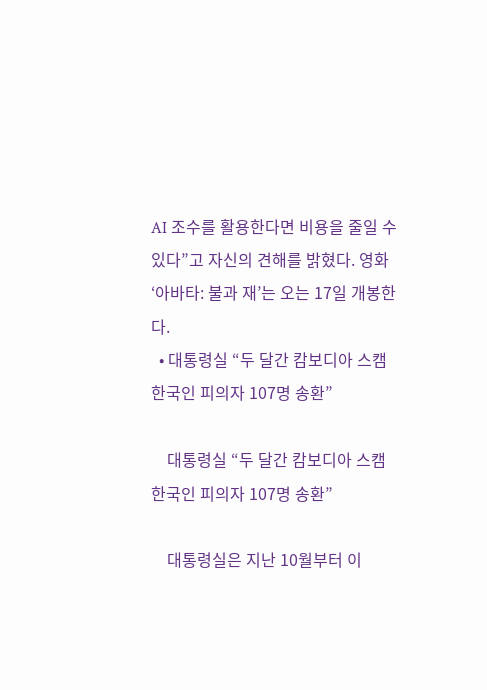AI 조수를 활용한다면 비용을 줄일 수 있다”고 자신의 견해를 밝혔다. 영화 ‘아바타: 불과 재’는 오는 17일 개봉한다.
  • 대통령실 “두 달간 캄보디아 스캠 한국인 피의자 107명 송환”

    대통령실 “두 달간 캄보디아 스캠 한국인 피의자 107명 송환”

    대통령실은 지난 10월부터 이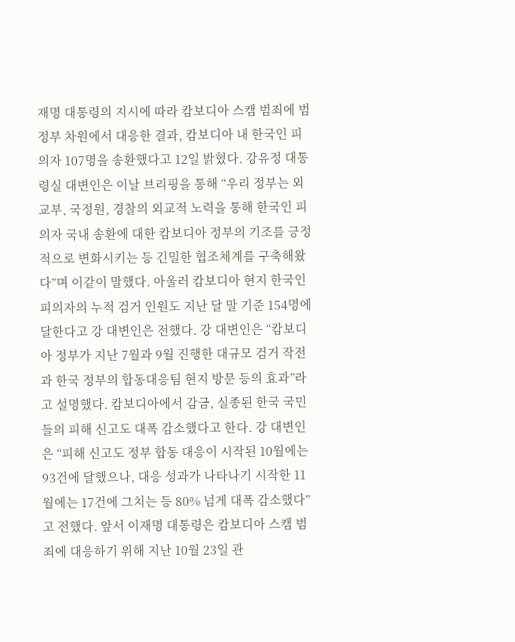재명 대통령의 지시에 따라 캄보디아 스캠 범죄에 범정부 차원에서 대응한 결과, 캄보디아 내 한국인 피의자 107명을 송환했다고 12일 밝혔다. 강유정 대통령실 대변인은 이날 브리핑을 통해 “우리 정부는 외교부, 국정원, 경찰의 외교적 노력을 통해 한국인 피의자 국내 송환에 대한 캄보디아 정부의 기조를 긍정적으로 변화시키는 등 긴밀한 협조체계를 구축해왔다”며 이같이 말했다. 아울러 캄보디아 현지 한국인 피의자의 누적 검거 인원도 지난 달 말 기준 154명에 달한다고 강 대변인은 전했다. 강 대변인은 “캄보디아 정부가 지난 7월과 9월 진행한 대규모 검거 작전과 한국 정부의 합동대응팀 현지 방문 등의 효과”라고 설명했다. 캄보디아에서 감금, 실종된 한국 국민들의 피해 신고도 대폭 감소했다고 한다. 강 대변인은 “피해 신고도 정부 합동 대응이 시작된 10월에는 93건에 달했으나, 대응 성과가 나타나기 시작한 11월에는 17건에 그치는 등 80% 넘게 대폭 감소했다”고 전했다. 앞서 이재명 대통령은 캄보디아 스캠 범죄에 대응하기 위해 지난 10월 23일 관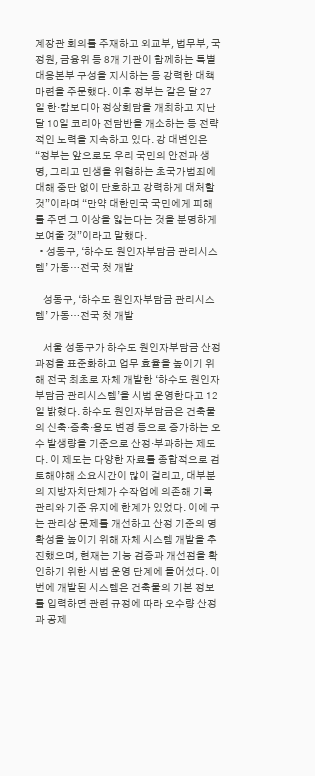계장관 회의를 주재하고 외교부, 법무부, 국정원, 금융위 등 8개 기관이 함께하는 특별대응본부 구성을 지시하는 등 강력한 대책 마련을 주문했다. 이후 정부는 같은 달 27일 한·캄보디아 정상회담을 개최하고 지난달 10일 코리아 전담반을 개소하는 등 전략적인 노력을 지속하고 있다. 강 대변인은 “정부는 앞으로도 우리 국민의 안전과 생명, 그리고 민생을 위협하는 초국가범죄에 대해 중단 없이 단호하고 강력하게 대처할 것”이라며 “만약 대한민국 국민에게 피해를 주면 그 이상을 잃는다는 것을 분명하게 보여줄 것”이라고 말했다.
  • 성동구, ‘하수도 원인자부담금 관리시스템’ 가동…전국 첫 개발

    성동구, ‘하수도 원인자부담금 관리시스템’ 가동…전국 첫 개발

    서울 성동구가 하수도 원인자부담금 산정 과정을 표준화하고 업무 효율을 높이기 위해 전국 최초로 자체 개발한 ‘하수도 원인자부담금 관리시스템’을 시범 운영한다고 12일 밝혔다. 하수도 원인자부담금은 건축물의 신축·증축·용도 변경 등으로 증가하는 오수 발생량을 기준으로 산정·부과하는 제도다. 이 제도는 다양한 자료를 종합적으로 검토해야해 소요시간이 많이 걸리고, 대부분의 지방자치단체가 수작업에 의존해 기록 관리와 기준 유지에 한계가 있었다. 이에 구는 관리상 문제를 개선하고 산정 기준의 명확성을 높이기 위해 자체 시스템 개발을 추진했으며, 현재는 기능 검증과 개선점을 확인하기 위한 시범 운영 단계에 들어섰다. 이번에 개발된 시스템은 건축물의 기본 정보를 입력하면 관련 규정에 따라 오수량 산정과 공제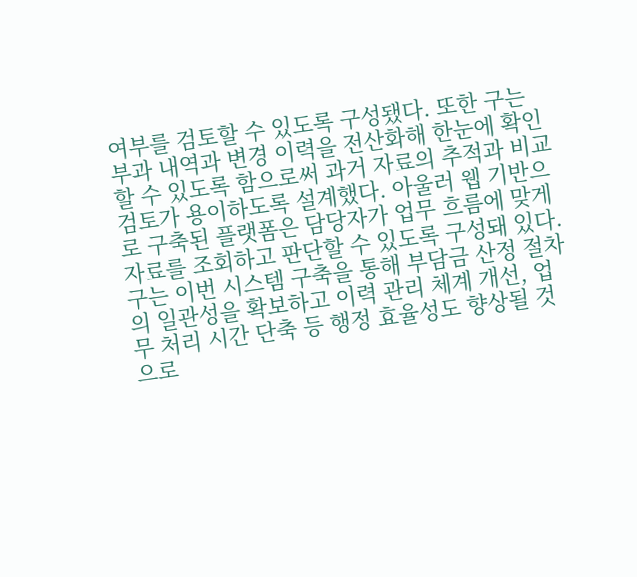여부를 검토할 수 있도록 구성됐다. 또한 구는 부과 내역과 변경 이력을 전산화해 한눈에 확인할 수 있도록 함으로써 과거 자료의 추적과 비교 검토가 용이하도록 설계했다. 아울러 웹 기반으로 구축된 플랫폼은 담당자가 업무 흐름에 맞게 자료를 조회하고 판단할 수 있도록 구성돼 있다. 구는 이번 시스템 구축을 통해 부담금 산정 절차의 일관성을 확보하고 이력 관리 체계 개선, 업무 처리 시간 단축 등 행정 효율성도 향상될 것으로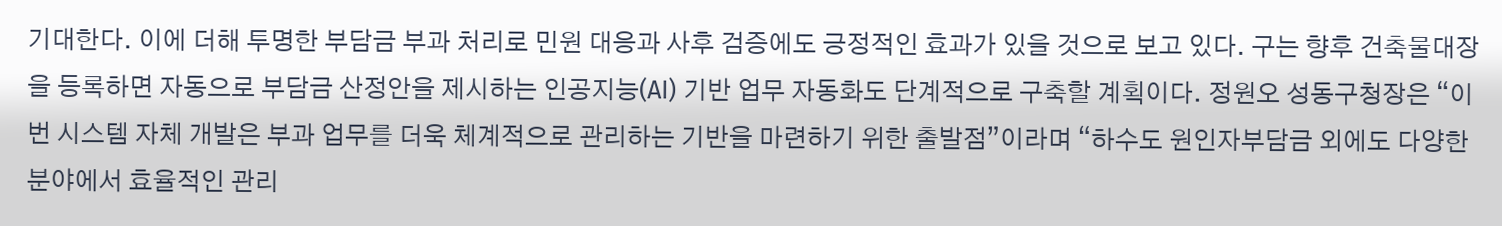기대한다. 이에 더해 투명한 부담금 부과 처리로 민원 대응과 사후 검증에도 긍정적인 효과가 있을 것으로 보고 있다. 구는 향후 건축물대장을 등록하면 자동으로 부담금 산정안을 제시하는 인공지능(AI) 기반 업무 자동화도 단계적으로 구축할 계획이다. 정원오 성동구청장은 “이번 시스템 자체 개발은 부과 업무를 더욱 체계적으로 관리하는 기반을 마련하기 위한 출발점”이라며 “하수도 원인자부담금 외에도 다양한 분야에서 효율적인 관리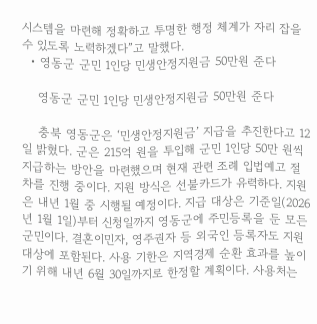시스템을 마련해 정확하고 투명한 행정 체계가 자리 잡을 수 있도록 노력하겠다”고 말했다.
  • 영동군 군민 1인당 민생안정지원금 50만원 준다

    영동군 군민 1인당 민생안정지원금 50만원 준다

    충북 영동군은 ‘민생안정지원금’ 지급을 추진한다고 12일 밝혔다. 군은 215억 원을 투입해 군민 1인당 50만 원씩 지급하는 방안을 마련했으며 현재 관련 조례 입법예고 절차를 진행 중이다. 지원 방식은 선불카드가 유력하다. 지원은 내년 1월 중 시행될 예정이다. 지급 대상은 기준일(2026년 1월 1일)부터 신청일까지 영동군에 주민등록을 둔 모든 군민이다. 결혼이민자, 영주권자 등 외국인 등록자도 지원 대상에 포함된다. 사용 기한은 지역경제 순환 효과를 높이기 위해 내년 6월 30일까지로 한정할 계획이다. 사용처는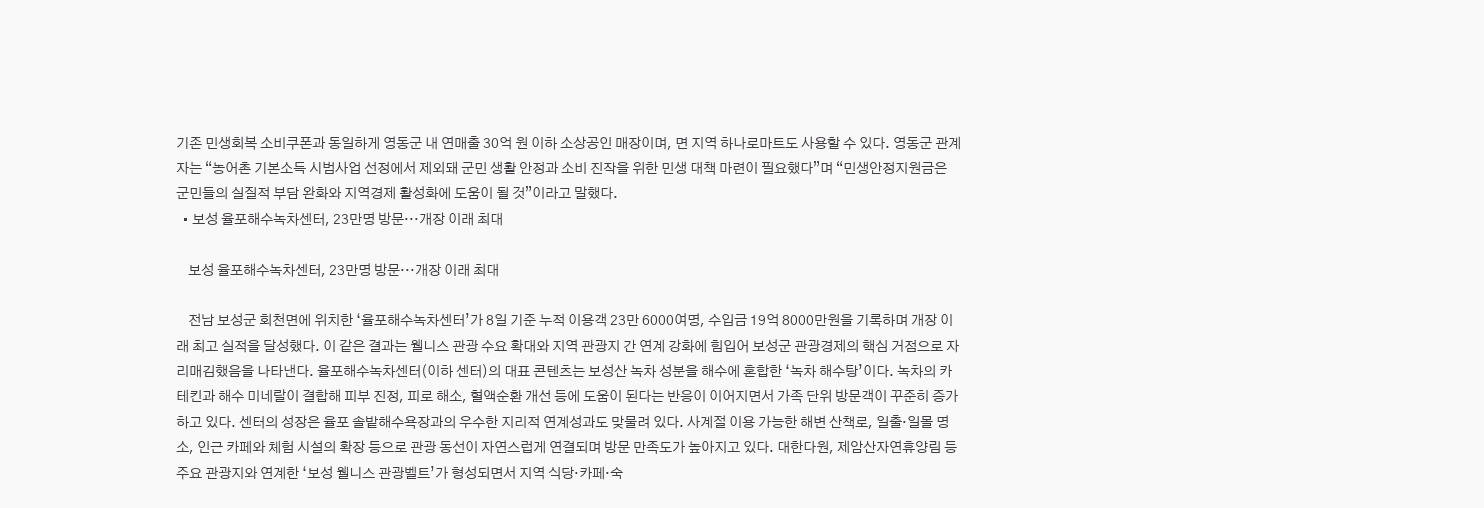기존 민생회복 소비쿠폰과 동일하게 영동군 내 연매출 30억 원 이하 소상공인 매장이며, 면 지역 하나로마트도 사용할 수 있다. 영동군 관계자는 “농어촌 기본소득 시범사업 선정에서 제외돼 군민 생활 안정과 소비 진작을 위한 민생 대책 마련이 필요했다”며 “민생안정지원금은 군민들의 실질적 부담 완화와 지역경제 활성화에 도움이 될 것”이라고 말했다.
  • 보성 율포해수녹차센터, 23만명 방문···개장 이래 최대

    보성 율포해수녹차센터, 23만명 방문···개장 이래 최대

    전남 보성군 회천면에 위치한 ‘율포해수녹차센터’가 8일 기준 누적 이용객 23만 6000여명, 수입금 19억 8000만원을 기록하며 개장 이래 최고 실적을 달성했다. 이 같은 결과는 웰니스 관광 수요 확대와 지역 관광지 간 연계 강화에 힘입어 보성군 관광경제의 핵심 거점으로 자리매김했음을 나타낸다. 율포해수녹차센터(이하 센터)의 대표 콘텐츠는 보성산 녹차 성분을 해수에 혼합한 ‘녹차 해수탕’이다. 녹차의 카테킨과 해수 미네랄이 결합해 피부 진정, 피로 해소, 혈액순환 개선 등에 도움이 된다는 반응이 이어지면서 가족 단위 방문객이 꾸준히 증가하고 있다. 센터의 성장은 율포 솔밭해수욕장과의 우수한 지리적 연계성과도 맞물려 있다. 사계절 이용 가능한 해변 산책로, 일출·일몰 명소, 인근 카페와 체험 시설의 확장 등으로 관광 동선이 자연스럽게 연결되며 방문 만족도가 높아지고 있다. 대한다원, 제암산자연휴양림 등 주요 관광지와 연계한 ‘보성 웰니스 관광벨트’가 형성되면서 지역 식당·카페·숙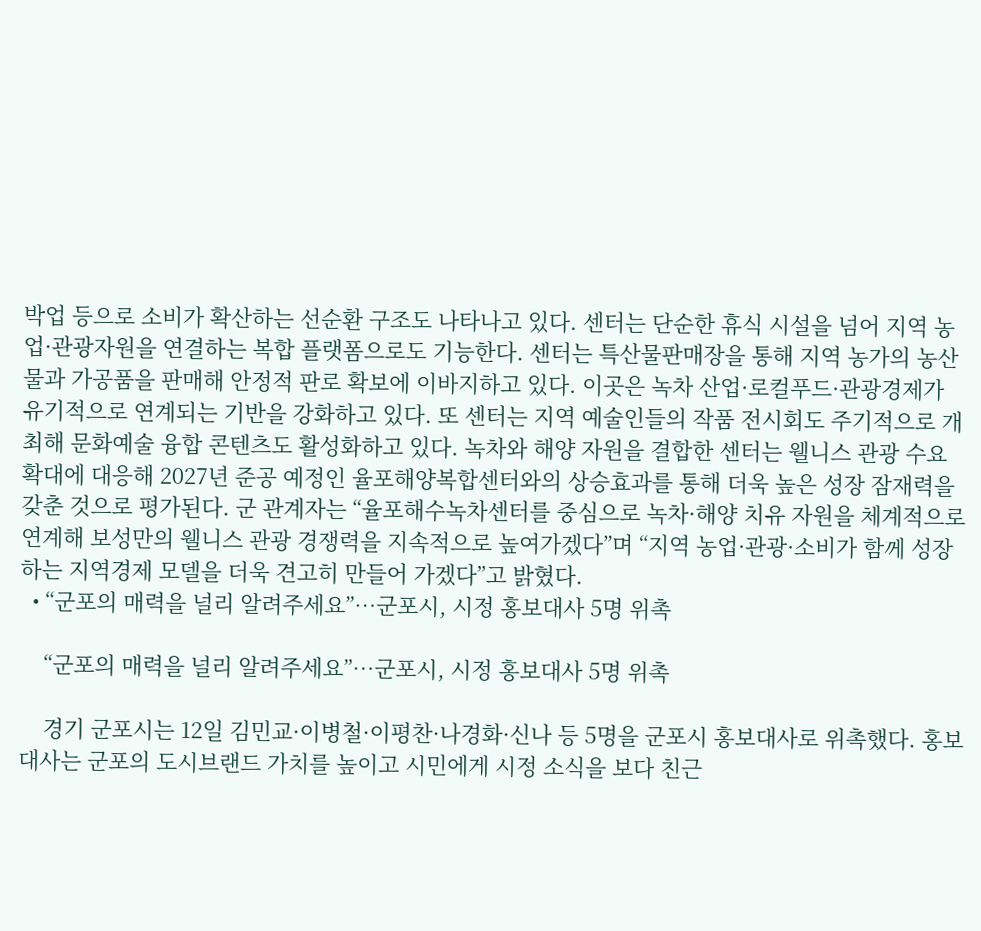박업 등으로 소비가 확산하는 선순환 구조도 나타나고 있다. 센터는 단순한 휴식 시설을 넘어 지역 농업·관광자원을 연결하는 복합 플랫폼으로도 기능한다. 센터는 특산물판매장을 통해 지역 농가의 농산물과 가공품을 판매해 안정적 판로 확보에 이바지하고 있다. 이곳은 녹차 산업·로컬푸드·관광경제가 유기적으로 연계되는 기반을 강화하고 있다. 또 센터는 지역 예술인들의 작품 전시회도 주기적으로 개최해 문화예술 융합 콘텐츠도 활성화하고 있다. 녹차와 해양 자원을 결합한 센터는 웰니스 관광 수요 확대에 대응해 2027년 준공 예정인 율포해양복합센터와의 상승효과를 통해 더욱 높은 성장 잠재력을 갖춘 것으로 평가된다. 군 관계자는 “율포해수녹차센터를 중심으로 녹차·해양 치유 자원을 체계적으로 연계해 보성만의 웰니스 관광 경쟁력을 지속적으로 높여가겠다”며 “지역 농업·관광·소비가 함께 성장하는 지역경제 모델을 더욱 견고히 만들어 가겠다”고 밝혔다.
  • “군포의 매력을 널리 알려주세요”…군포시, 시정 홍보대사 5명 위촉

    “군포의 매력을 널리 알려주세요”…군포시, 시정 홍보대사 5명 위촉

    경기 군포시는 12일 김민교·이병철·이평찬·나경화·신나 등 5명을 군포시 홍보대사로 위촉했다. 홍보대사는 군포의 도시브랜드 가치를 높이고 시민에게 시정 소식을 보다 친근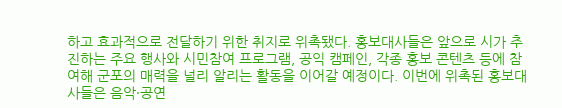하고 효과적으로 전달하기 위한 취지로 위촉됐다. 홍보대사들은 앞으로 시가 추진하는 주요 행사와 시민참여 프로그램, 공익 캠페인, 각종 홍보 콘텐츠 등에 참여해 군포의 매력을 널리 알리는 활동을 이어갈 예정이다. 이번에 위촉된 홍보대사들은 음악·공연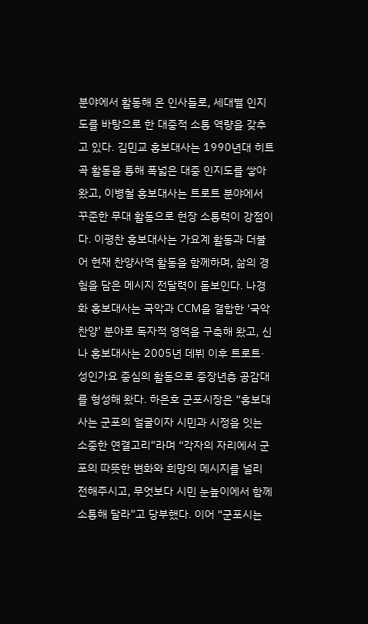분야에서 활동해 온 인사들로, 세대별 인지도를 바탕으로 한 대중적 소통 역량을 갖추고 있다. 김민교 홍보대사는 1990년대 히트곡 활동을 통해 폭넓은 대중 인지도를 쌓아왔고, 이병철 홍보대사는 트로트 분야에서 꾸준한 무대 활동으로 현장 소통력이 강점이다. 이평찬 홍보대사는 가요계 활동과 더불어 현재 찬양사역 활동을 함께하며, 삶의 경험을 담은 메시지 전달력이 돋보인다. 나경화 홍보대사는 국악과 CCM을 결합한 ‘국악 찬양’ 분야로 독자적 영역을 구축해 왔고, 신나 홍보대사는 2005년 데뷔 이후 트로트·성인가요 중심의 활동으로 중장년층 공감대를 형성해 왔다. 하은호 군포시장은 “홍보대사는 군포의 얼굴이자 시민과 시정을 잇는 소중한 연결고리”라며 “각자의 자리에서 군포의 따뜻한 변화와 희망의 메시지를 널리 전해주시고, 무엇보다 시민 눈높이에서 함께 소통해 달라”고 당부했다. 이어 “군포시는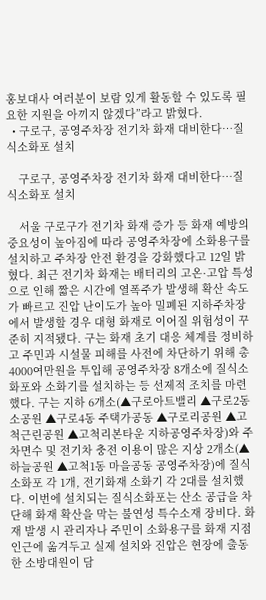홍보대사 여러분이 보람 있게 활동할 수 있도록 필요한 지원을 아끼지 않겠다”라고 밝혔다.
  • 구로구, 공영주차장 전기차 화재 대비한다…질식소화포 설치

    구로구, 공영주차장 전기차 화재 대비한다…질식소화포 설치

    서울 구로구가 전기차 화재 증가 등 화재 예방의 중요성이 높아짐에 따라 공영주차장에 소화용구를 설치하고 주차장 안전 환경을 강화했다고 12일 밝혔다. 최근 전기차 화재는 배터리의 고온·고압 특성으로 인해 짧은 시간에 열폭주가 발생해 확산 속도가 빠르고 진압 난이도가 높아 밀폐된 지하주차장에서 발생할 경우 대형 화재로 이어질 위험성이 꾸준히 지적됐다. 구는 화재 초기 대응 체계를 정비하고 주민과 시설물 피해를 사전에 차단하기 위해 총 4000여만원을 투입해 공영주차장 8개소에 질식소화포와 소화기를 설치하는 등 선제적 조치를 마련했다. 구는 지하 6개소(▲구로아트밸리 ▲구로2동 소공원 ▲구로4동 주택가공동 ▲구로리공원 ▲고척근린공원 ▲고척리본타운 지하공영주차장)와 주차면수 및 전기차 충전 이용이 많은 지상 2개소(▲하늘공원 ▲고척1동 마을공동 공영주차장)에 질식소화포 각 1개, 전기화재 소화기 각 2대를 설치했다. 이번에 설치되는 질식소화포는 산소 공급을 차단해 화재 확산을 막는 불연성 특수소재 장비다. 화재 발생 시 관리자나 주민이 소화용구를 화재 지점 인근에 옮겨두고 실제 설치와 진압은 현장에 출동한 소방대원이 담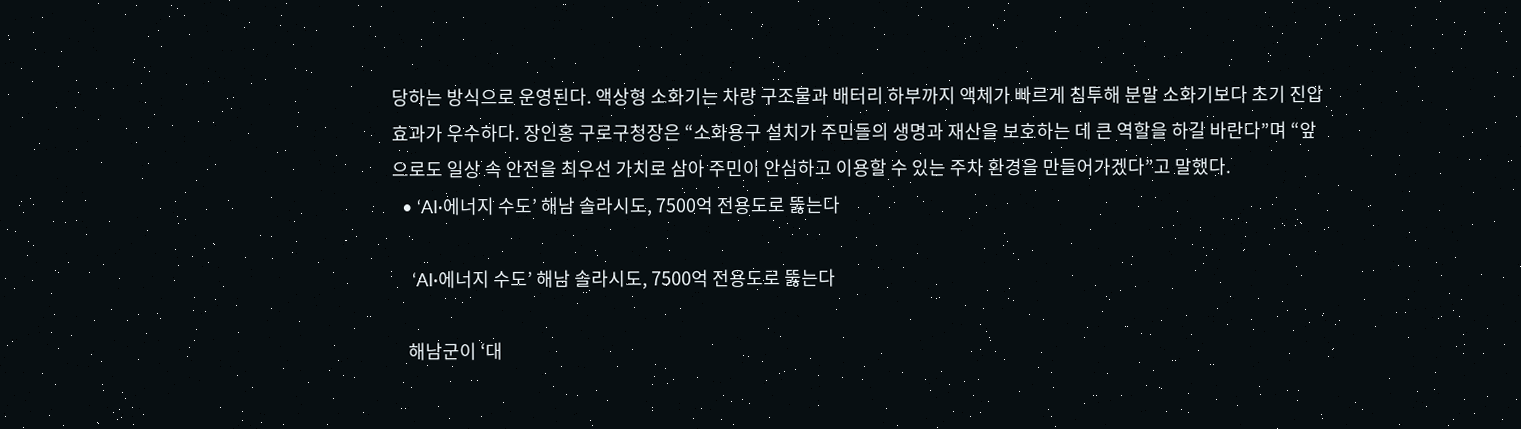당하는 방식으로 운영된다. 액상형 소화기는 차량 구조물과 배터리 하부까지 액체가 빠르게 침투해 분말 소화기보다 초기 진압 효과가 우수하다. 장인홍 구로구청장은 “소화용구 설치가 주민들의 생명과 재산을 보호하는 데 큰 역할을 하길 바란다”며 “앞으로도 일상 속 안전을 최우선 가치로 삼아 주민이 안심하고 이용할 수 있는 주차 환경을 만들어가겠다”고 말했다.
  • ‘AI·에너지 수도’ 해남 솔라시도, 7500억 전용도로 뚫는다

    ‘AI·에너지 수도’ 해남 솔라시도, 7500억 전용도로 뚫는다

    해남군이 ‘대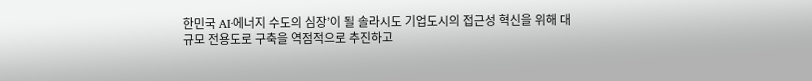한민국 AI·에너지 수도의 심장’이 될 솔라시도 기업도시의 접근성 혁신을 위해 대규모 전용도로 구축을 역점적으로 추진하고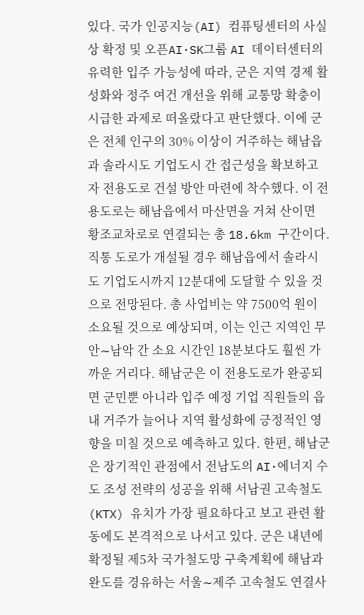있다. 국가 인공지능(AI) 컴퓨팅센터의 사실상 확정 및 오픈AI·SK그룹 AI 데이터센터의 유력한 입주 가능성에 따라, 군은 지역 경제 활성화와 정주 여건 개선을 위해 교통망 확충이 시급한 과제로 떠올랐다고 판단했다. 이에 군은 전체 인구의 30% 이상이 거주하는 해남읍과 솔라시도 기업도시 간 접근성을 확보하고자 전용도로 건설 방안 마련에 착수했다. 이 전용도로는 해남읍에서 마산면을 거쳐 산이면 황조교차로로 연결되는 총 18.6km 구간이다. 직통 도로가 개설될 경우 해남읍에서 솔라시도 기업도시까지 12분대에 도달할 수 있을 것으로 전망된다. 총 사업비는 약 7500억 원이 소요될 것으로 예상되며, 이는 인근 지역인 무안∼남악 간 소요 시간인 18분보다도 훨씬 가까운 거리다. 해남군은 이 전용도로가 완공되면 군민뿐 아니라 입주 예정 기업 직원들의 읍내 거주가 늘어나 지역 활성화에 긍정적인 영향을 미칠 것으로 예측하고 있다. 한편, 해남군은 장기적인 관점에서 전남도의 AI·에너지 수도 조성 전략의 성공을 위해 서남권 고속철도(KTX) 유치가 가장 필요하다고 보고 관련 활동에도 본격적으로 나서고 있다. 군은 내년에 확정될 제5차 국가철도망 구축계획에 해남과 완도를 경유하는 서울∼제주 고속철도 연결사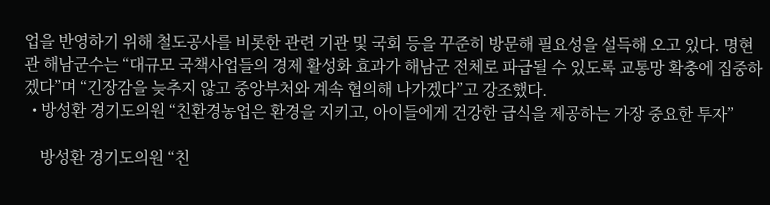업을 반영하기 위해 철도공사를 비롯한 관련 기관 및 국회 등을 꾸준히 방문해 필요성을 설득해 오고 있다. 명현관 해남군수는 “대규모 국책사업들의 경제 활성화 효과가 해남군 전체로 파급될 수 있도록 교통망 확충에 집중하겠다”며 “긴장감을 늦추지 않고 중앙부처와 계속 협의해 나가겠다”고 강조했다.
  • 방성환 경기도의원 “친환경농업은 환경을 지키고, 아이들에게 건강한 급식을 제공하는 가장 중요한 투자”

    방성환 경기도의원 “친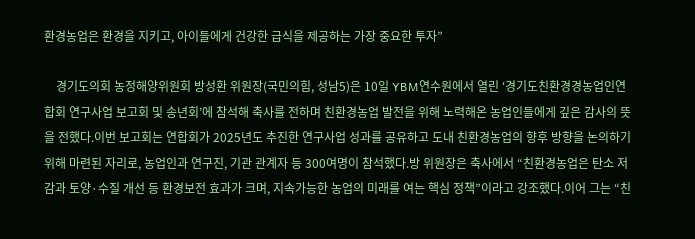환경농업은 환경을 지키고, 아이들에게 건강한 급식을 제공하는 가장 중요한 투자”

    경기도의회 농정해양위원회 방성환 위원장(국민의힘, 성남5)은 10일 YBM연수원에서 열린 ‘경기도친환경경농업인연합회 연구사업 보고회 및 송년회’에 참석해 축사를 전하며 친환경농업 발전을 위해 노력해온 농업인들에게 깊은 감사의 뜻을 전했다.이번 보고회는 연합회가 2025년도 추진한 연구사업 성과를 공유하고 도내 친환경농업의 향후 방향을 논의하기 위해 마련된 자리로, 농업인과 연구진, 기관 관계자 등 300여명이 참석했다.방 위원장은 축사에서 “친환경농업은 탄소 저감과 토양·수질 개선 등 환경보전 효과가 크며, 지속가능한 농업의 미래를 여는 핵심 정책”이라고 강조했다.이어 그는 “친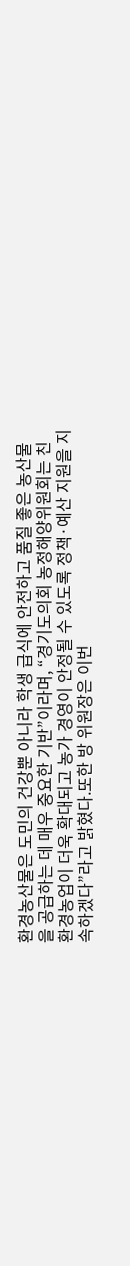환경농산물은 도민의 건강뿐 아니라 학생 급식에 안전하고 품질 좋은 농산물을 공급하는 데 매우 중요한 기반”이라며, “경기도의회 농정해양위원회는 친환경농업이 더욱 확대되고 농가 경영이 안정될 수 있도록 정책·예산 지원을 지속하겠다”라고 밝혔다.또한 방 위원장은 이번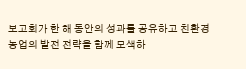보고회가 한 해 동안의 성과를 공유하고 친환경농업의 발전 전략을 함께 모색하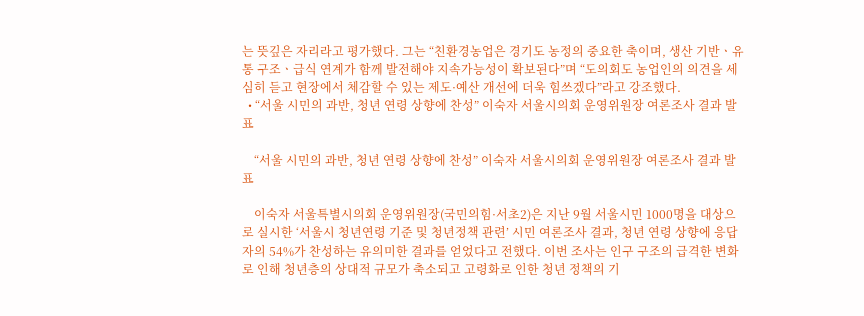는 뜻깊은 자리라고 평가했다. 그는 “친환경농업은 경기도 농정의 중요한 축이며, 생산 기반ㆍ유통 구조ㆍ급식 연계가 함께 발전해야 지속가능성이 확보된다”며 “도의회도 농업인의 의견을 세심히 듣고 현장에서 체감할 수 있는 제도·예산 개선에 더욱 힘쓰겠다”라고 강조했다.
  • “서울 시민의 과반, 청년 연령 상향에 찬성” 이숙자 서울시의회 운영위원장 여론조사 결과 발표

    “서울 시민의 과반, 청년 연령 상향에 찬성” 이숙자 서울시의회 운영위원장 여론조사 결과 발표

    이숙자 서울특별시의회 운영위원장(국민의힘·서초2)은 지난 9월 서울시민 1000명을 대상으로 실시한 ‘서울시 청년연령 기준 및 청년정책 관련’ 시민 여론조사 결과, 청년 연령 상향에 응답자의 54%가 찬성하는 유의미한 결과를 얻었다고 전했다. 이번 조사는 인구 구조의 급격한 변화로 인해 청년층의 상대적 규모가 축소되고 고령화로 인한 청년 정책의 기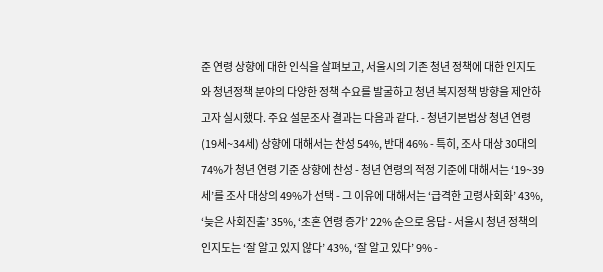준 연령 상향에 대한 인식을 살펴보고, 서울시의 기존 청년 정책에 대한 인지도와 청년정책 분야의 다양한 정책 수요를 발굴하고 청년 복지정책 방향을 제안하고자 실시했다. 주요 설문조사 결과는 다음과 같다. - 청년기본법상 청년 연령(19세~34세) 상향에 대해서는 찬성 54%, 반대 46% - 특히, 조사 대상 30대의 74%가 청년 연령 기준 상향에 찬성 - 청년 연령의 적정 기준에 대해서는 ‘19~39세’를 조사 대상의 49%가 선택 - 그 이유에 대해서는 ‘급격한 고령사회화’ 43%, ‘늦은 사회진출’ 35%, ‘초혼 연령 증가’ 22% 순으로 응답 - 서울시 청년 정책의 인지도는 ‘잘 알고 있지 않다’ 43%, ‘잘 알고 있다’ 9% -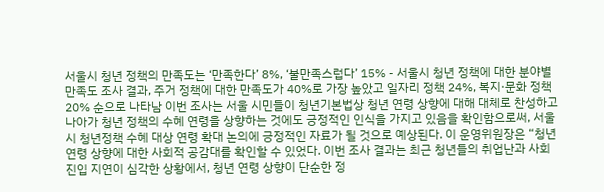서울시 청년 정책의 만족도는 ‘만족한다’ 8%, ‘불만족스럽다’ 15% - 서울시 청년 정책에 대한 분야별 만족도 조사 결과, 주거 정책에 대한 만족도가 40%로 가장 높았고 일자리 정책 24%, 복지·문화 정책 20% 순으로 나타남 이번 조사는 서울 시민들이 청년기본법상 청년 연령 상향에 대해 대체로 찬성하고 나아가 청년 정책의 수혜 연령을 상향하는 것에도 긍정적인 인식을 가지고 있음을 확인함으로써, 서울시 청년정책 수혜 대상 연령 확대 논의에 긍정적인 자료가 될 것으로 예상된다. 이 운영위원장은 “청년 연령 상향에 대한 사회적 공감대를 확인할 수 있었다. 이번 조사 결과는 최근 청년들의 취업난과 사회 진입 지연이 심각한 상황에서, 청년 연령 상향이 단순한 정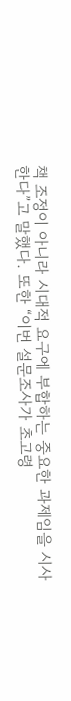책 조정이 아니라 시대적 요구에 부합하는 중요한 과제임을 시사한다”고 말했다. 또한 “이번 설문조사가 초고령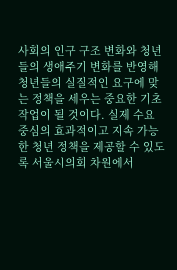사회의 인구 구조 변화와 청년들의 생애주기 변화를 반영해 청년들의 실질적인 요구에 맞는 정책을 세우는 중요한 기초 작업이 될 것이다. 실제 수요 중심의 효과적이고 지속 가능한 청년 정책을 제공할 수 있도록 서울시의회 차원에서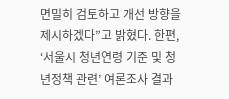면밀히 검토하고 개선 방향을 제시하겠다”고 밝혔다. 한편, ‘서울시 청년연령 기준 및 청년정책 관련’ 여론조사 결과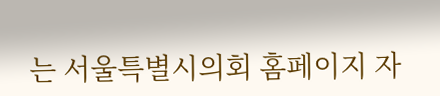는 서울특별시의회 홈페이지 자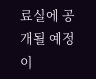료실에 공개될 예정이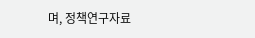며, 정책연구자료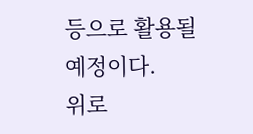등으로 활용될 예정이다.
위로